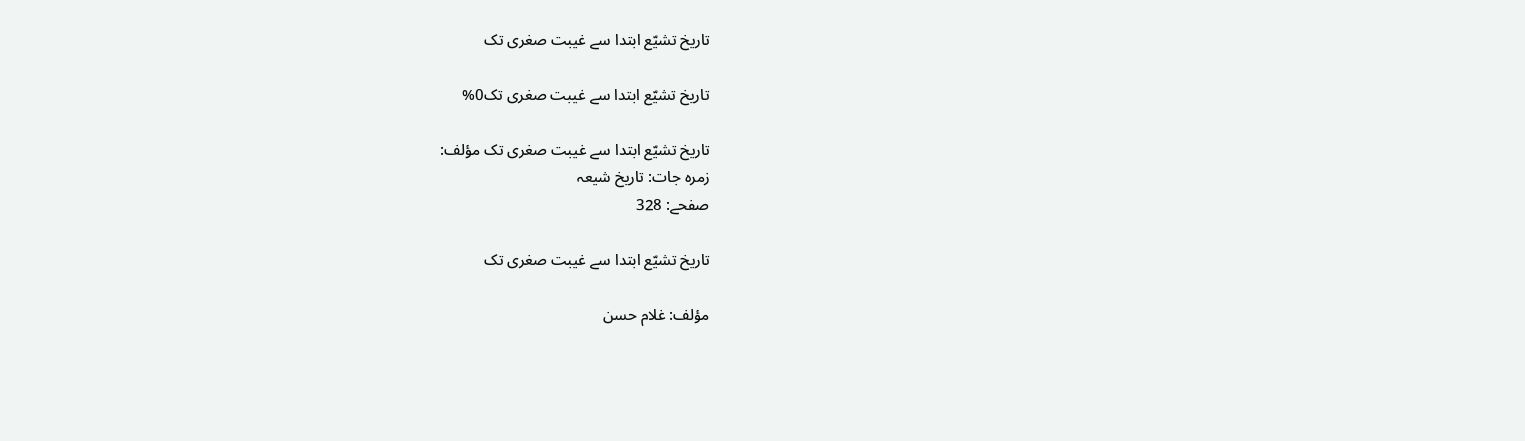تاریخ تشیّع ابتدا سے غیبت صغری تک

تاریخ تشیّع ابتدا سے غیبت صغری تک0%

تاریخ تشیّع ابتدا سے غیبت صغری تک مؤلف:
زمرہ جات: تاریخ شیعہ
صفحے: 328

تاریخ تشیّع ابتدا سے غیبت صغری تک

مؤلف: غلام حسن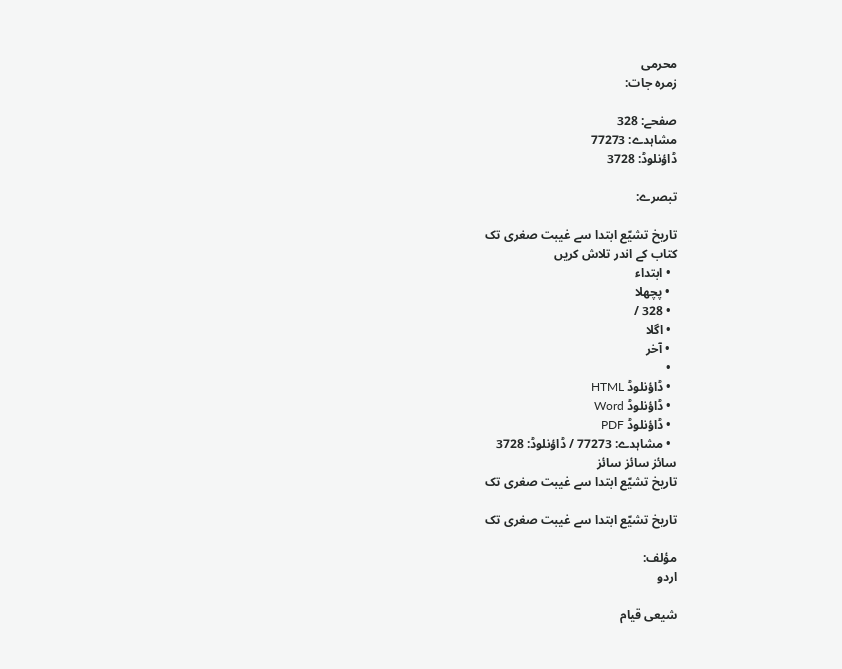محرمی
زمرہ جات:

صفحے: 328
مشاہدے: 77273
ڈاؤنلوڈ: 3728

تبصرے:

تاریخ تشیّع ابتدا سے غیبت صغری تک
کتاب کے اندر تلاش کریں
  • ابتداء
  • پچھلا
  • 328 /
  • اگلا
  • آخر
  •
  • ڈاؤنلوڈ HTML
  • ڈاؤنلوڈ Word
  • ڈاؤنلوڈ PDF
  • مشاہدے: 77273 / ڈاؤنلوڈ: 3728
سائز سائز سائز
تاریخ تشیّع ابتدا سے غیبت صغری تک

تاریخ تشیّع ابتدا سے غیبت صغری تک

مؤلف:
اردو

شیعی قیام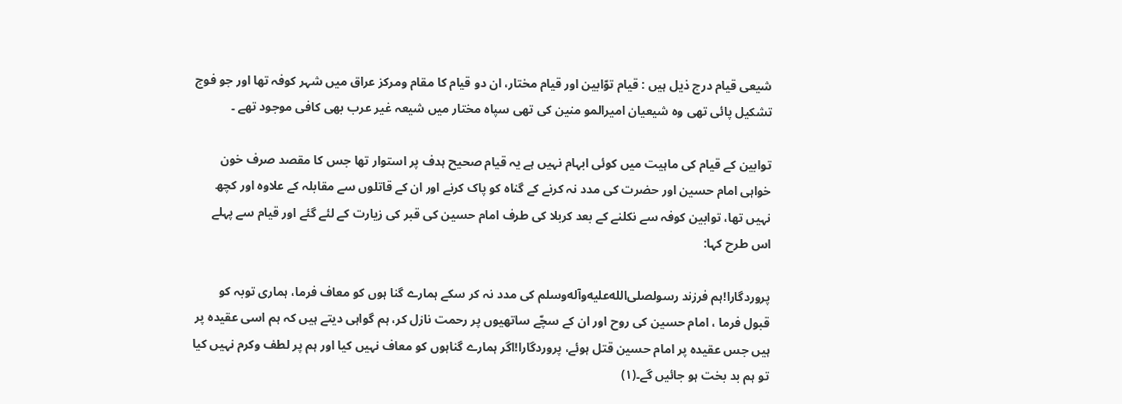شیعی قیام درج ذیل ہیں : قیام توّابین اور قیام مختار، ان دو قیام کا مقام ومرکز عراق میں شہر کوفہ تھا اور جو فوج تشکیل پائی تھی وہ شیعیان امیرالمو منین کی تھی سپاہ مختار میں شیعہ غیر عرب بھی کافی موجود تھے ۔

توابین کے قیام کی ماہیت میں کوئی ابہام نہیں ہے یہ قیام صحیح ہدف پر استوار تھا جس کا مقصد صرف خون خواہی امام حسین اور حضرت کی مدد نہ کرنے کے گناہ کو پاک کرنے اور ان کے قاتلوں سے مقابلہ کے علاوہ اور کچھ نہیں تھا، توابین کوفہ سے نکلنے کے بعد کربلا کی طرف امام حسین کی قبر کی زیارت کے لئے گئے اور قیام سے پہلے اس طرح کہا:

پروردگارا!ہم فرزند رسولصلى‌الله‌عليه‌وآله‌وسلم کی مدد نہ کر سکے ہمارے گنا ہوں کو معاف فرما، ہماری توبہ کو قبول فرما ، امام حسین کی روح اور ان کے سچّے ساتھیوں پر رحمت نازل کر، ہم گواہی دیتے ہیں کہ ہم اسی عقیدہ پر ہیں جس عقیدہ پر امام حسین قتل ہوئے، پروردگارا!اگر ہمارے گناہوں کو معاف نہیں کیا اور ہم پر لطف وکرم نہیں کیا تو ہم بد بخت ہو جائیں گے۔(١)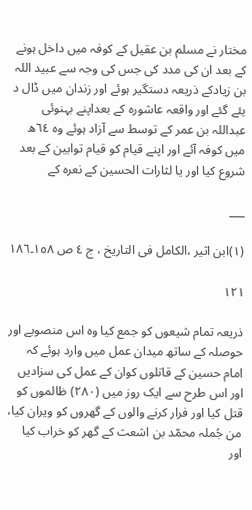مختار نے مسلم بن عقیل کے کوفہ میں داخل ہونے کے بعد ان کی مدد کی جس کی وجہ سے عبید اللہ بن زیادکے ذریعہ دستگیر ہوئے اور زندان میں ڈال د یئے گئے اور واقعہ عاشورہ کے بعداپنے بہنوئی عبداللہ بن عمر کے توسط سے آزاد ہوئے وہ ٦٤ھ میں کوفہ آئے اور اپنے قیام کو قیام توابین کے بعد شروع کیا اور یا لثارات الحسین کے نعرہ کے

___

(١)ابن اثیر ،الکامل فی التاریخ ، ج ٤ ص ١٥٨۔١٨٦

۱۲۱

ذریعہ تمام شیعوں کو جمع کیا وہ اس منصوبے اور حوصلہ کے ساتھ میدان عمل میں وارد ہوئے کہ امام حسین کے قاتلوں کوان کے عمل کی سزادیں اور اس طرح سے ایک روز میں (٢٨٠) ظالموں کو قتل کیا اور فرار کرنے والوں کے گھروں کو ویران کیا، من جُملہ محمّد بن اشعث کے گھر کو خراب کیا اور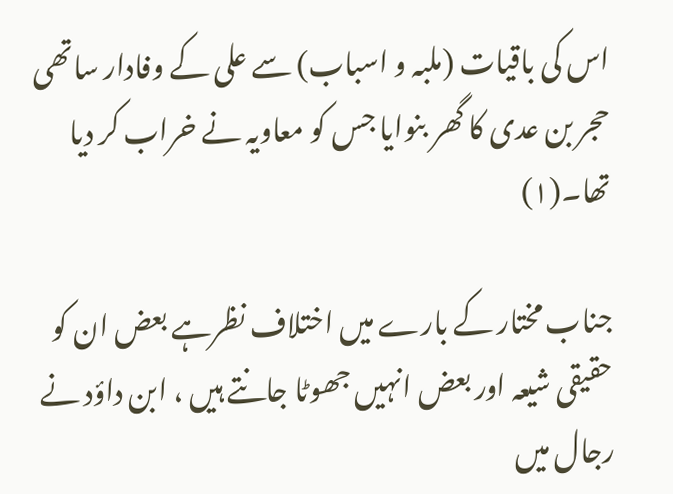اس کی باقیات (ملبہ و اسباب) سے علی کے وفادار ساتھی حجر بن عدی کا گھر بنوایا جس کو معاویہ نے خراب کر دیا تھا۔(١)

جناب مختار کے بارے میں اختلاف نظرہے بعض ان کو حقیقی شیعہ اور بعض انہیں جھوٹا جانتے ہیں ، ابن داؤد نے رجال میں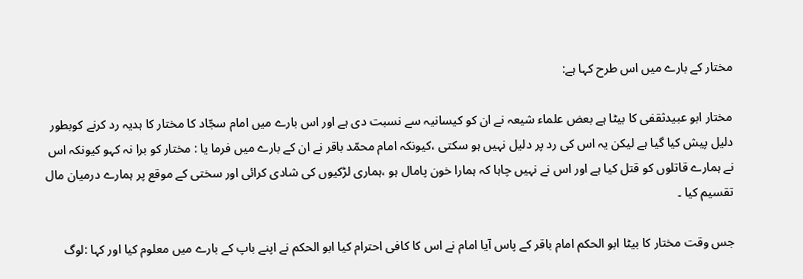مختار کے بارے میں اس طرح کہا ہے:

مختار ابو عبیدثقفی کا بیٹا ہے بعض علماء شیعہ نے ان کو کیسانیہ سے نسبت دی ہے اور اس بارے میں امام سجّاد کا مختار کا ہدیہ رد کرنے کوبطور دلیل پیش کیا گیا ہے لیکن یہ اس کی رد پر دلیل نہیں ہو سکتی ،کیونکہ امام محمّد باقر نے ان کے بارے میں فرما یا : مختار کو برا نہ کہو کیونکہ اس نے ہمارے قاتلوں کو قتل کیا ہے اور اس نے نہیں چاہا کہ ہمارا خون پامال ہو ،ہماری لڑکیوں کی شادی کرائی اور سختی کے موقع پر ہمارے درمیان مال تقسیم کیا ۔

جس وقت مختار کا بیٹا ابو الحکم امام باقر کے پاس آیا امام نے اس کا کافی احترام کیا ابو الحکم نے اپنے باپ کے بارے میں معلوم کیا اور کہا :لوگ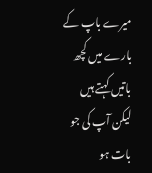میرے باپ کے بارے میں کچھ باتیں کہتے ہیں لیکن آپ کی جو بات ہو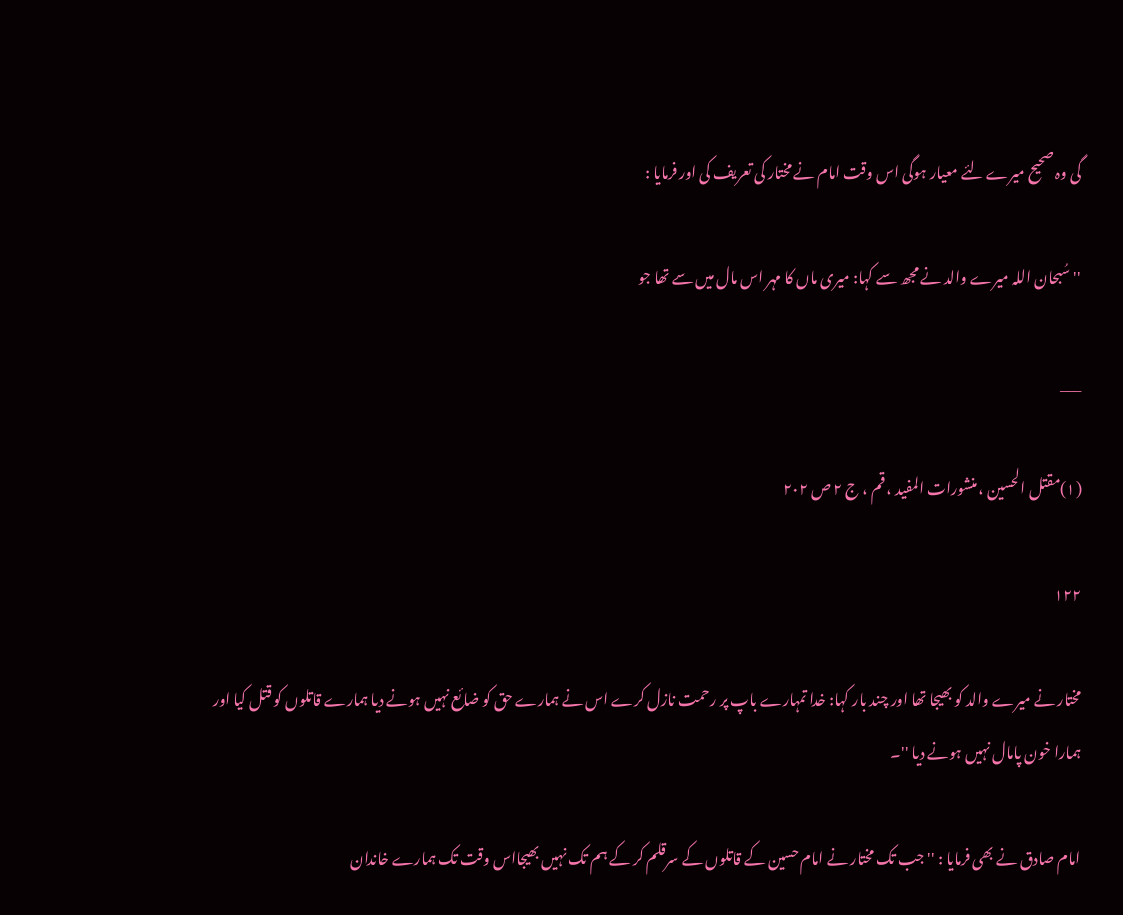گی وہ صحیح میرے لئے معیار ہوگی اس وقت امام نے مختار کی تعریف کی اور فرمایا :

'' سُبحان اللہ میرے والد نے مجھ سے کہا: میری ماں کا مہر اس مال میں سے تھا جو

___

(١)مقتل الحسین ، منشورات المفید ، قم ، ج ٢ ص ٢٠٢

۱۲۲

مختار نے میرے والد کو بھیجا تھا اور چند بار کہا: خدا تمہارے باپ پر رحمت نازل کرے اس نے ہمارے حق کو ضائع نہیں ہونے دیا ہمارے قاتلوں کو قتل کیا اور ہمارا خون پامال نہیں ہونے دیا ''۔

امام صادق نے بھی فرمایا : ''جب تک مختار نے امام حسین کے قاتلوں کے سرقلم کر کے ہم تک نہیں بھیجااس وقت تک ہمارے خاندان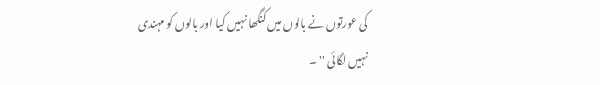کی عورتوں نے بالوں میں کنگھا نہیں کیا اور بالوں کو مہندی نہیں لگائی '' ۔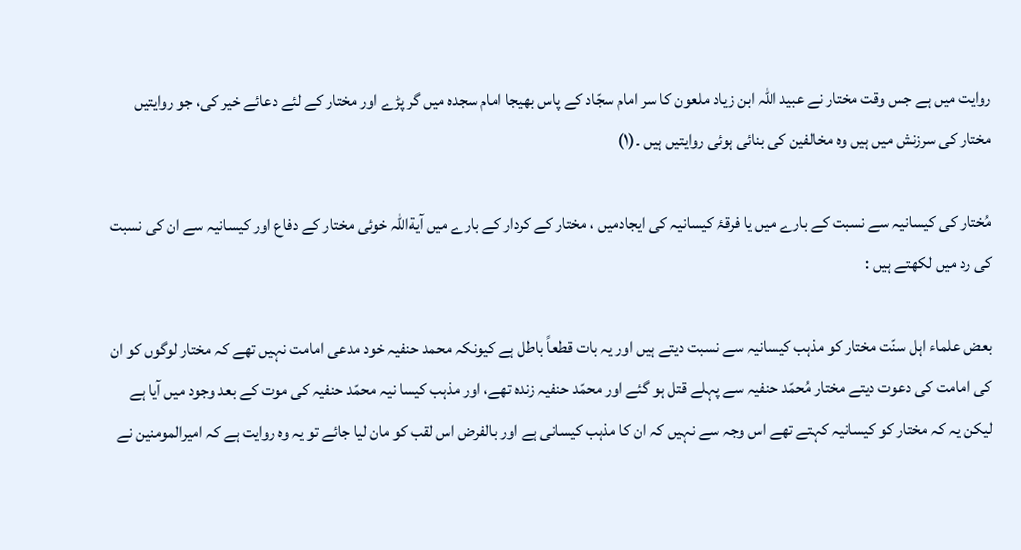روایت میں ہے جس وقت مختار نے عبید اللہ ابن زیاد ملعون کا سر امام سجّاد کے پاس بھیجا امام سجدہ میں گر پڑے اور مختار کے لئے دعائے خیر کی، جو روایتیں مختار کی سرزنش میں ہیں وہ مخالفین کی بنائی ہوئی روایتیں ہیں ۔(١)

مُختار کی کیسانیہ سے نسبت کے بارے میں یا فرقۂ کیسانیہ کی ایجادمیں ، مختار کے کردار کے بارے میں آیةاللہ خوئی مختار کے دفاع اور کیسانیہ سے ان کی نسبت کی رد میں لکھتے ہیں :

بعض علماء اہل سنّت مختار کو مذہب کیسانیہ سے نسبت دیتے ہیں اور یہ بات قطعاً باطل ہے کیونکہ محمد حنفیہ خود مدعی امامت نہیں تھے کہ مختار لوگوں کو ان کی امامت کی دعوت دیتے مختار مُحمّد حنفیہ سے پہلے قتل ہو گئے اور محمّد حنفیہ زندہ تھے، اور مذہب کیسا نیہ محمّد حنفیہ کی موت کے بعد وجود میں آیا ہے لیکن یہ کہ مختار کو کیسانیہ کہتے تھے اس وجہ سے نہیں کہ ان کا مذہب کیسانی ہے اور بالفرض اس لقب کو مان لیا جائے تو یہ وہ روایت ہے کہ امیرالمومنین نے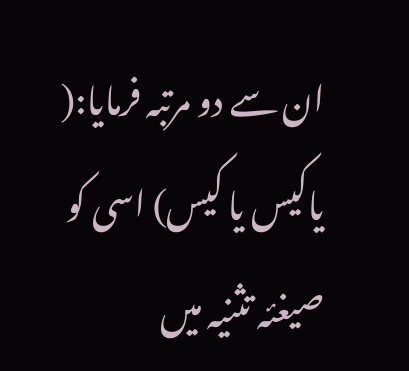ان سے دو مرتبہ فرمایا:( یاکیس یا کیس) اسی کو صیغئہ تثنیہ میں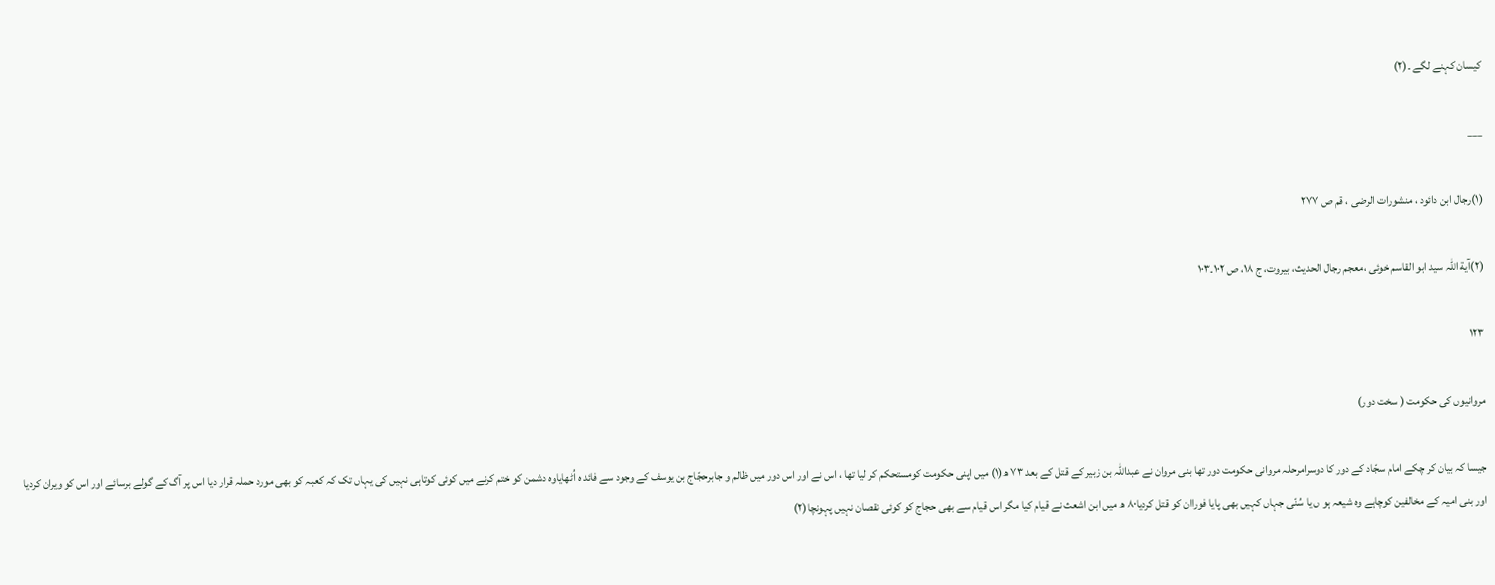کیسان کہنے لگے ۔(٢)

___

(١)رجال ابن دائود ، منشورات الرضی ، قم ص ٢٧٧

(٢)آیة اللہ سید ابو القاسم خوئی ،معجم رجال الحدیث، بیروت، ج ١٨، ص ١٠٢۔١٠٣

۱۲۳

مروانیوں کی حکومت ( سخت دور)

جیسا کہ بیان کر چکے امام سجّاد کے دور کا دوسرامرحلہ مروانی حکومت دور تھا بنی مروان نے عبداللہ بن زبیر کے قتل کے بعد ٧٣ ھ(١) میں اپنی حکومت کومستحکم کر لیا تھا ، اس نے اور اس دور میں ظالم و جابرحجّاج بن یوسف کے وجود سے فائد ہ اُٹھایاوہ دشمن کو ختم کرنے میں کوئی کوتاہی نہیں کی یہاں تک کہ کعبہ کو بھی مورد حملہ قرار دیا اس پر آگ کے گولے برسائے اور اس کو ویران کردیا اور بنی امیہ کے مخالفین کوچاہے وہ شیعہ ہو ں یا سُنّی جہاں کہیں بھی پایا فوراان کو قتل کردیا٨٠ ھ میں ابن اشعث نے قیام کیا مگر اس قیام سے بھی حجاج کو کوئی نقصان نہیں پہونچا(٢)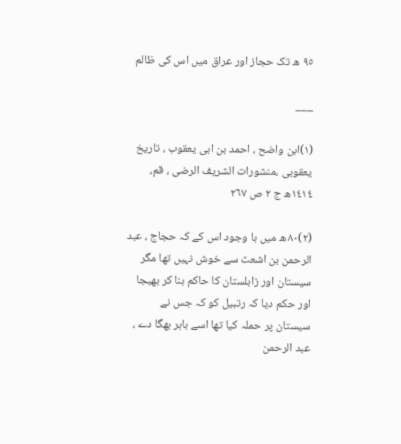٩٥ ھ تک حجاز اور عراق میں اس کی ظالم

___

(١)ابن واضح ، احمد بن ابی یعقوب ، تاریخ یعقوبی ،منشورات الشریف الرضی ، قم، ١٤١٤ھ ج ٢ ص ٢٦٧

(٢)٨٠ھ میں با وجود اس کے کہ حجاج ، عبد الرحمن بن اشعث سے خوش نہیں تھا مگر سیستان اور زابلستان کا حاکم بنا کر بھیجا اور حکم دیا کہ رتبیل کو کہ جس نے سیستان پر حملہ کیا تھا اسے باہر بھگا دے ، عبد الرحمن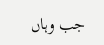جب وہاں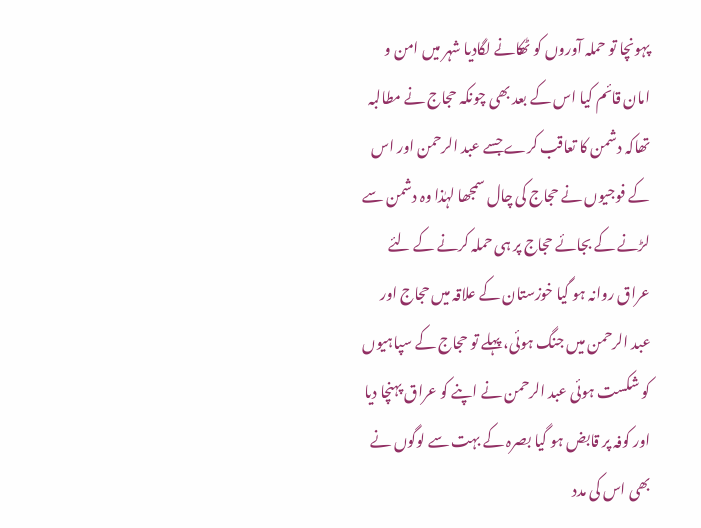پہونچا تو حملہ آوروں کو ٹھکانے لگادیا شہر میں امن و امان قائم کیا اس کے بعد بھی چونکہ حجاج نے مطالبہ تھاکہ دشمن کا تعاقب کرے جسے عبد الرحمن اور اس کے فوجیوں نے حجاج کی چال سمجھا لہٰذا وہ دشمن سے لڑنے کے بجائے حجاج پر ہی حملہ کرنے کے لئے عراق روانہ ہو گیا خوزستان کے علاقہ میں حجاج اور عبد الرحمن میں جنگ ہوئی، پہلے تو حجاج کے سپاہیوں کو شکست ہوئی عبد الرحمن نے اپنے کو عراق پہنچا دیا اور کوفہ پر قابض ہو گیا بصرہ کے بہت سے لوگوں نے بھی اس کی مدد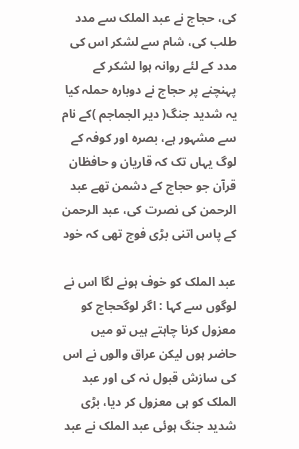کی، حجاج نے عبد الملک سے مدد طلب کی، شام سے لشکر اس کی مدد کے لئے روانہ ہوا لشکر کے پہنچنے پر حجاج نے دوبارہ حملہ کیا یہ شدید جنگ( دیر الجماجم )کے نام سے مشہور ہے، بصرہ اور کوفہ کے لوگ یہاں تک کہ قاریان و حافظان قرآن جو حجاج کے دشمن تھے عبد الرحمن کی نصرت کی، عبد الرحمن کے پاس اتنی بڑی فوج تھی کہ خود

عبد الملک کو خوف ہونے لگا اس نے لوگوں سے کہا : اگر لوگحجاج کو معزول کرنا چاہتے ہیں تو میں حاضر ہوں لیکن عراق والوں نے اس کی سازش قبول نہ کی اور عبد الملک کو ہی معزول کر دیا، بڑی شدید جنگ ہوئی عبد الملک نے عبد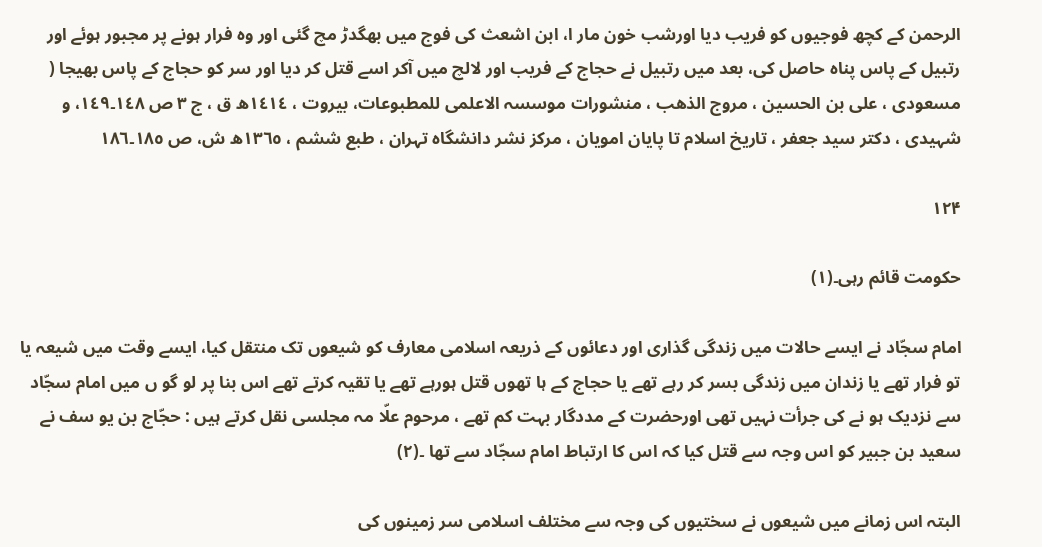الرحمن کے کچھ فوجیوں کو فریب دیا اورشب خون مار ا، ابن اشعث کی فوج میں بھگدڑ مچ گئی اور وہ فرار ہونے پر مجبور ہوئے اور رتبیل کے پاس پناہ حاصل کی، بعد میں رتبیل نے حجاج کے فریب اور لالچ میں آکر اسے قتل کر دیا اور سر کو حجاج کے پاس بھیجا ( مسعودی ، علی بن الحسین ، مروج الذھب ، منشورات موسسہ الاعلمی للمطبوعات، بیروت ، ١٤١٤ھ ق ، ج ٣ ص ١٤٨۔١٤٩، و شہیدی ، دکتر سید جعفر ، تاریخ اسلام تا پایان امویان ، مرکز نشر دانشگاہ تہران ، طبع ششم ، ١٣٦٥ھ ش، ص ١٨٥۔١٨٦

۱۲۴

حکومت قائم رہی۔(١)

امام سجّاد نے ایسے حالات میں زندگی گذاری اور دعائوں کے ذریعہ اسلامی معارف کو شیعوں تک منتقل کیا، ایسے وقت میں شیعہ یا تو فرار تھے یا زندان میں زندگی بسر کر رہے تھے یا حجاج کے ہا تھوں قتل ہورہے تھے یا تقیہ کرتے تھے اس بنا پر لو گو ں میں امام سجّاد سے نزدیک ہو نے کی جرأت نہیں تھی اورحضرت کے مددگار بہت کم تھے ، مرحوم علّا مہ مجلسی نقل کرتے ہیں : حجّاج بن یو سف نے سعید بن جبیر کو اس وجہ سے قتل کیا کہ اس کا ارتباط امام سجّاد سے تھا ۔(٢)

البتہ اس زمانے میں شیعوں نے سختیوں کی وجہ سے مختلف اسلامی سر زمینوں کی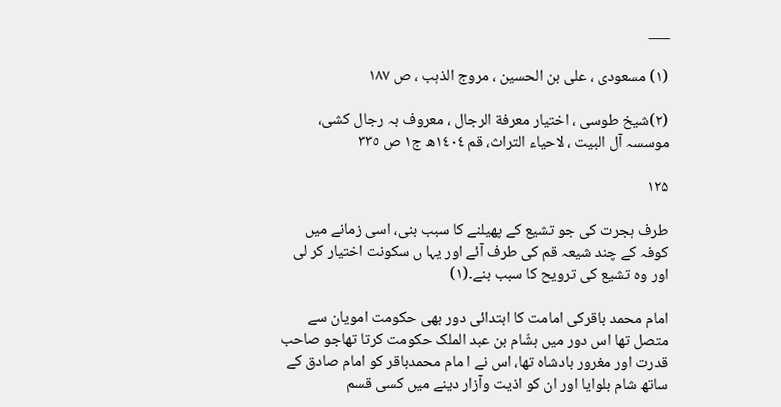___

(١) مسعودی ، علی بن الحسین ، مروج الذہب ، ص ١٨٧

(٢)شیخ طوسی ، اختیار معرفة الرجال ، معروف بہ رجال کشی، موسسہ آل البیت ، لاحیاء التراث، قم ١٤٠٤ھ ج١ ص ٣٣٥

۱۲۵

طرف ہجرت کی جو تشیع کے پھیلنے کا سبب بنی، اسی زمانے میں کوفہ کے چند شیعہ قم کی طرف آئے اور یہا ں سکونت اختیار کر لی اور وہ تشیع کی ترویح کا سبب بنے۔(١)

امام محمد باقرکی امامت کا ابتدائی دور بھی حکومت امویان سے متصل تھا اس دور میں ہشّام بن عبد الملک حکومت کرتا تھاجو صاحب قدرت اور مغرور بادشاہ تھا، اس نے ا مام محمدباقر کو امام صادق کے ساتھ شام بلوایا اور ان کو اذیت وآزار دینے میں کسی قسم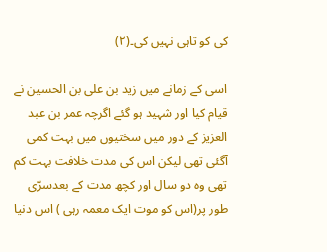کی کو تاہی نہیں کی۔(٢)

اسی کے زمانے میں زید بن علی بن الحسین نے قیام کیا اور شہید ہو گئے اگرچہ عمر بن عبد العزیز کے دور میں سختیوں میں بہت کمی آگئی تھی لیکن اس کی مدت خلافت بہت کم تھی وہ دو سال اور کچھ مدت کے بعدسرّی طور پر(اس کو موت ایک معمہ رہی ) اس دنیا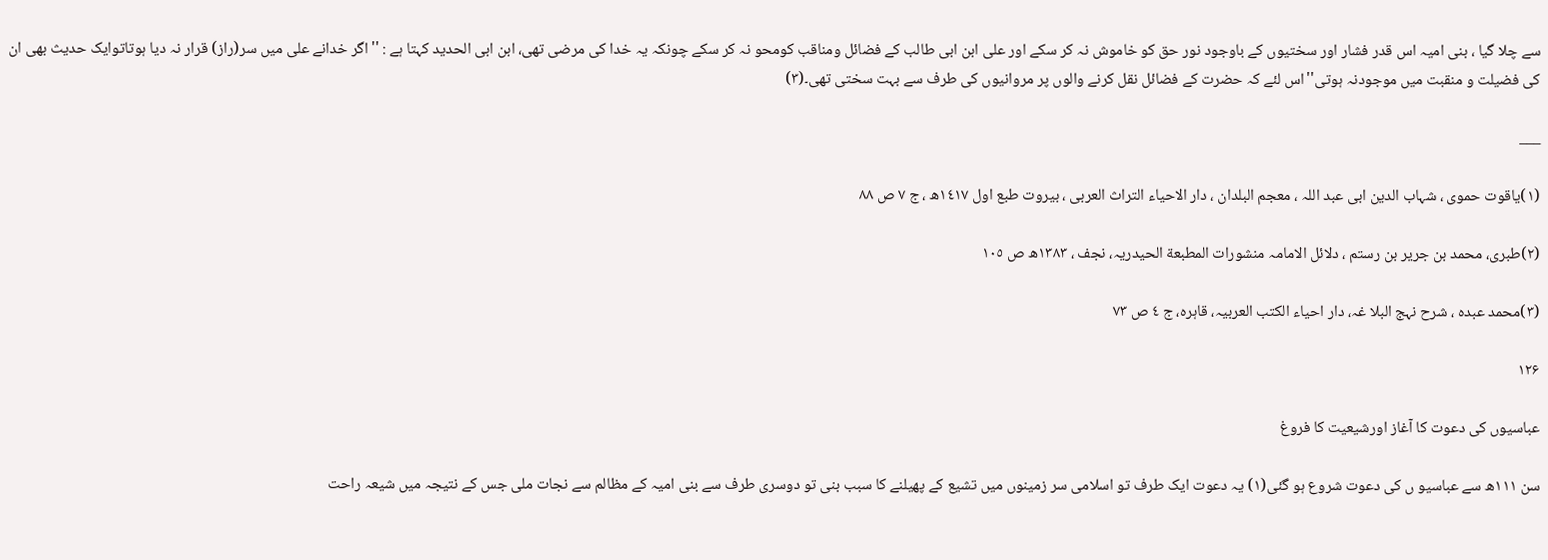سے چلا گیا ، بنی امیہ اس قدر فشار اور سختیوں کے باوجود نور حق کو خاموش نہ کر سکے اور علی ابن ابی طالب کے فضائل ومناقب کومحو نہ کر سکے چونکہ یہ خدا کی مرضی تھی، ابن ابی الحدید کہتا ہے : ''اگر خدانے علی میں سر(راز) قرار نہ دیا ہوتاتوایک حدیث بھی ان کی فضیلت و منقبت میں موجودنہ ہوتی''اس لئے کہ حضرت کے فضائل نقل کرنے والوں پر مروانیوں کی طرف سے بہت سختی تھی۔(٣)

___

(١)یاقوت حموی ، شہاب الدین ابی عبد اللہ ، معجم البلدان ، دار الاحیاء التراث العربی ، بیروت طبع اول ١٤١٧ھ ، ج ٧ ص ٨٨

(٢)طبری، محمد بن جریر بن رستم ، دلائل الامامہ منشورات المطبعة الحیدریہ، نجف ، ١٣٨٣ھ ص ١٠٥

(٣)محمد عبدہ ، شرح نہج البلا غہ، دار احیاء الکتب العربیہ، قاہرہ، ج ٤ ص ٧٣

۱۲۶

عباسیوں کی دعوت کا آغاز اورشیعیت کا فروغ

سن ١١١ھ سے عباسیو ں کی دعوت شروع ہو گئی(١) یہ دعوت ایک طرف تو اسلامی سر زمینوں میں تشیع کے پھیلنے کا سبب بنی تو دوسری طرف سے بنی امیہ کے مظالم سے نجات ملی جس کے نتیجہ میں شیعہ راحت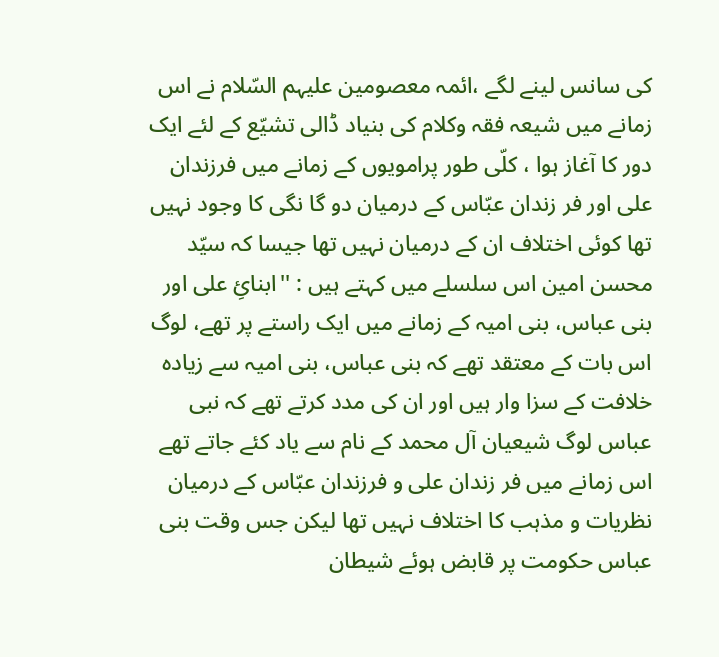کی سانس لینے لگے ،ائمہ معصومین علیہم السّلام نے اس زمانے میں شیعہ فقہ وکلام کی بنیاد ڈالی تشیّع کے لئے ایک دور کا آغاز ہوا ، کلّی طور پرامویوں کے زمانے میں فرزندان علی اور فر زندان عبّاس کے درمیان دو گا نگی کا وجود نہیں تھا کوئی اختلاف ان کے درمیان نہیں تھا جیسا کہ سیّد محسن امین اس سلسلے میں کہتے ہیں : ''ابنائِ علی اور بنی عباس، بنی امیہ کے زمانے میں ایک راستے پر تھے، لوگ اس بات کے معتقد تھے کہ بنی عباس، بنی امیہ سے زیادہ خلافت کے سزا وار ہیں اور ان کی مدد کرتے تھے کہ نبی عباس لوگ شیعیان آل محمد کے نام سے یاد کئے جاتے تھے اس زمانے میں فر زندان علی و فرزندان عبّاس کے درمیان نظریات و مذہب کا اختلاف نہیں تھا لیکن جس وقت بنی عباس حکومت پر قابض ہوئے شیطان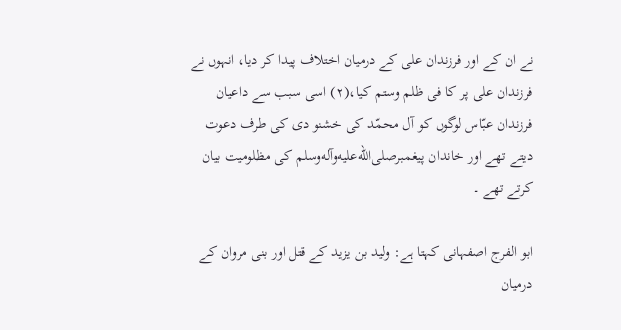نے ان کے اور فرزندان علی کے درمیان اختلاف پیدا کر دیا، انہوں نے فرزندان علی پر کا فی ظلم وستم کیا،(٢) اسی سبب سے داعیان فرزندان عبّاس لوگوں کو آل محمّد کی خشنو دی کی طرف دعوت دیتے تھے اور خاندان پیغمبرصلى‌الله‌عليه‌وآله‌وسلم کی مظلومیت بیان کرتے تھے ۔

ابو الفرج اصفہانی کہتا ہے: ولید بن یزید کے قتل اور بنی مروان کے درمیان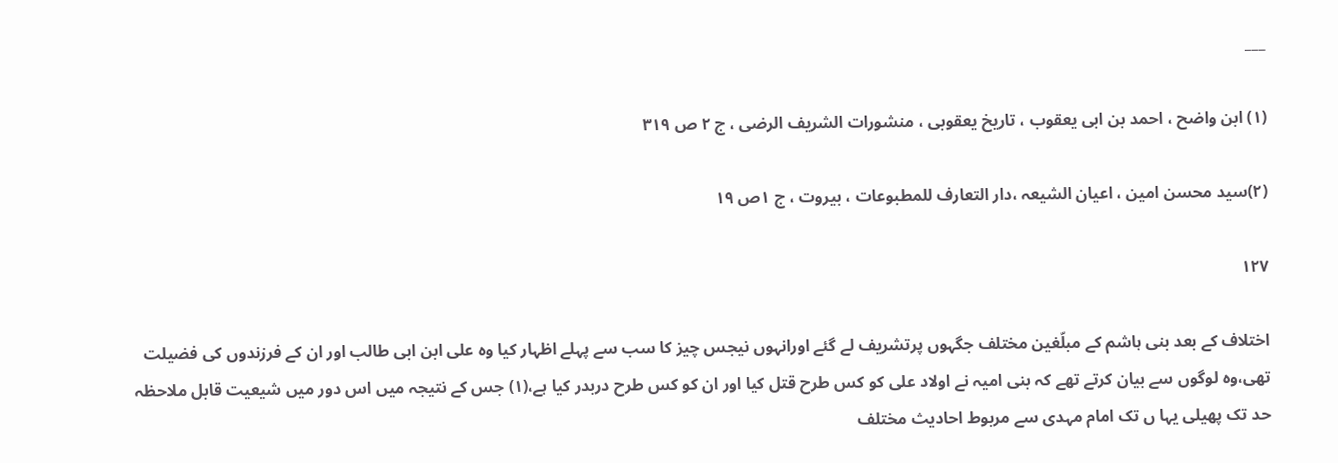___

(١) ابن واضح ، احمد بن ابی یعقوب ، تاریخ یعقوبی ، منشورات الشریف الرضی ، ج ٢ ص ٣١٩

(٢)سید محسن امین ، اعیان الشیعہ ،دار التعارف للمطبوعات ، بیروت ، ج ١ص ١٩

۱۲۷

اختلاف کے بعد بنی ہاشم کے مبلّغین مختلف جگہوں پرتشریف لے گئے اورانہوں نیجس چیز کا سب سے پہلے اظہار کیا وہ علی ابن ابی طالب اور ان کے فرزندوں کی فضیلت تھی،وہ لوگوں سے بیان کرتے تھے کہ بنی امیہ نے اولاد علی کو کس طرح قتل کیا اور ان کو کس طرح دربدر کیا ہے،(١) جس کے نتیجہ میں اس دور میں شیعیت قابل ملاحظہ حد تک پھیلی یہا ں تک امام مہدی سے مربوط احادیث مختلف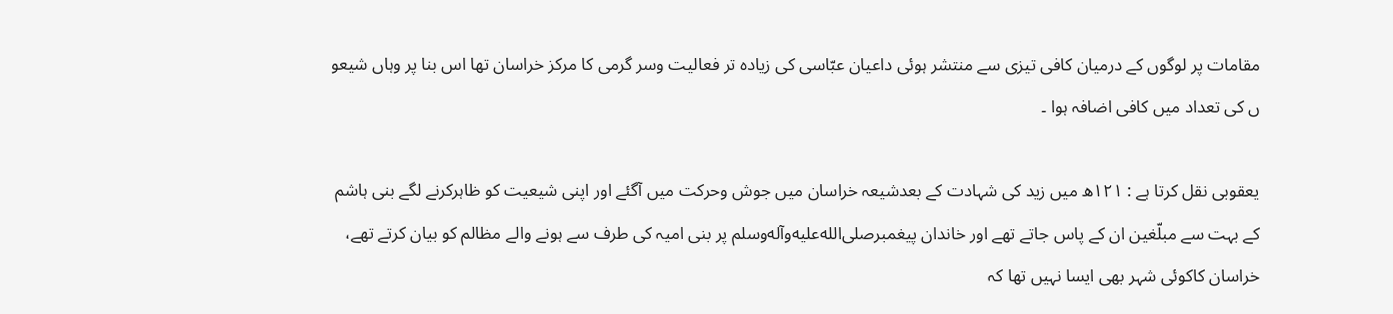مقامات پر لوگوں کے درمیان کافی تیزی سے منتشر ہوئی داعیان عبّاسی کی زیادہ تر فعالیت وسر گرمی کا مرکز خراسان تھا اس بنا پر وہاں شیعو ں کی تعداد میں کافی اضافہ ہوا ۔

یعقوبی نقل کرتا ہے : ١٢١ھ میں زید کی شہادت کے بعدشیعہ خراسان میں جوش وحرکت میں آگئے اور اپنی شیعیت کو ظاہرکرنے لگے بنی ہاشم کے بہت سے مبلّغین ان کے پاس جاتے تھے اور خاندان پیغمبرصلى‌الله‌عليه‌وآله‌وسلم پر بنی امیہ کی طرف سے ہونے والے مظالم کو بیان کرتے تھے، خراسان کاکوئی شہر بھی ایسا نہیں تھا کہ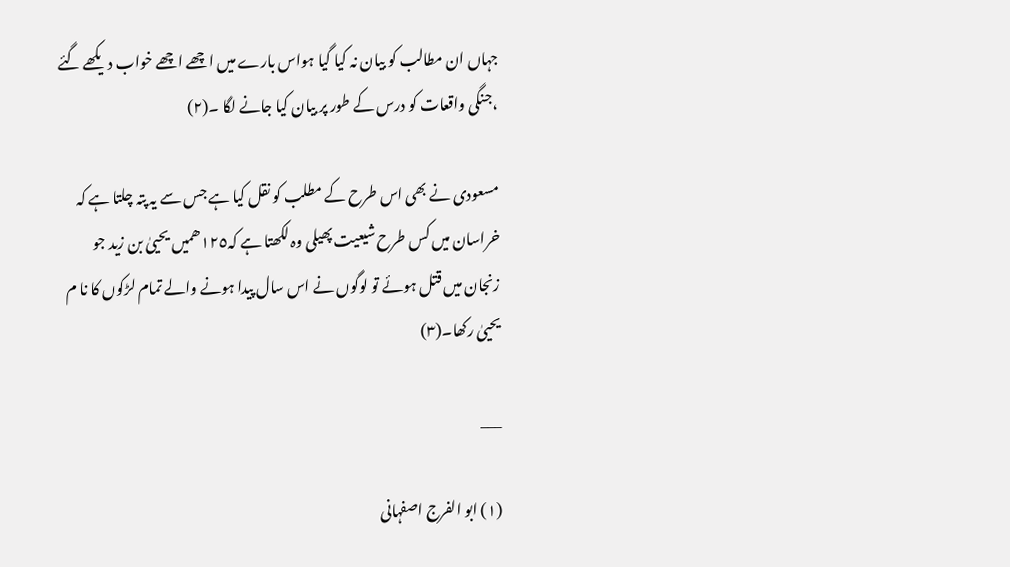جہاں ان مطالب کو بیان نہ کیا گیا ہواس بارے میں اچھے اچھے خواب دیکھے گئے ،جنگی واقعات کو درس کے طور پر بیان کیا جانے لگا ۔(٢)

مسعودی نے بھی اس طرح کے مطلب کو نقل کیا ہے جس سے یہ پتہ چلتا ہے کہ خراسان میں کس طرح شیعیت پھیلی وہ لکھتا ہے کہ١٢٥ھمیں یحییٰ بن زید جو زنجان میں قتل ہوئے تو لوگوں نے اس سال پیدا ہونے والے تمام لڑکوں کا نا م یحییٰ رکھا۔(٣)

___

(١) ابو الفرج اصفہانی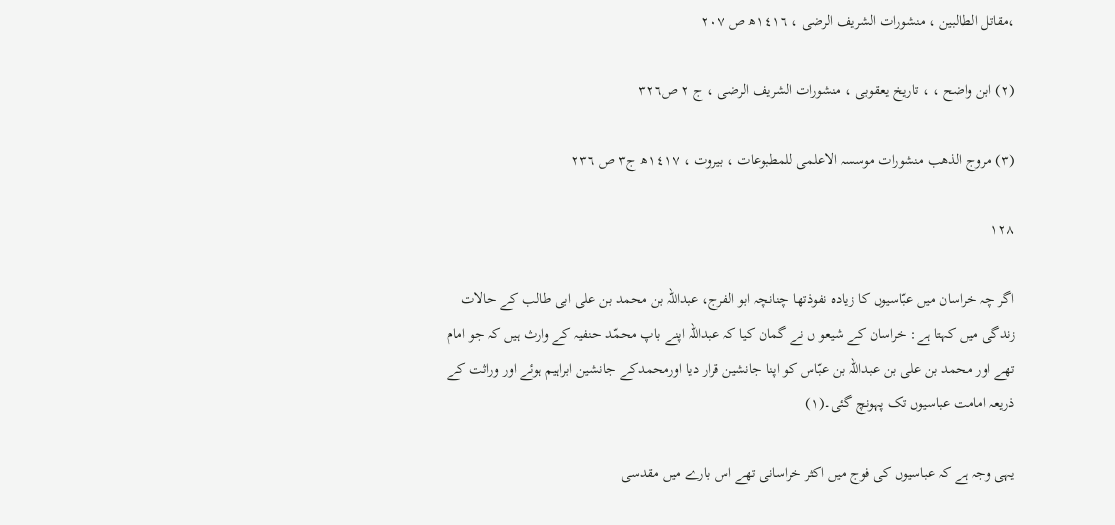،مقاتل الطالبین ، منشورات الشریف الرضی ، ١٤١٦ھ ص ٢٠٧

(٢) ابن واضح ، ، تاریخ یعقوبی ، منشورات الشریف الرضی ، ج ٢ ص٣٢٦

(٣) مروج الذھب منشورات موسسہ الاعلمی للمطبوعات ، بیروت ، ١٤١٧ھ ج٣ ص ٢٣٦

۱۲۸

اگر چہ خراسان میں عبّاسیوں کا زیادہ نفوذتھا چنانچہ ابو الفرج، عبداللہ بن محمد بن علی ابی طالب کے حالات زندگی میں کہتا ہے: خراسان کے شیعو ں نے گمان کیا کہ عبداللہ اپنے باپ محمّد حنفیہ کے وارث ہیں کہ جو امام تھے اور محمد بن علی بن عبداللہ بن عبّاس کو اپنا جانشین قرار دیا اورمحمدکے جانشین ابراہیم ہوئے اور وراثت کے ذریعہ امامت عباسیوں تک پہونچ گئی۔(١)

یہی وجہ ہے کہ عباسیوں کی فوج میں اکثر خراسانی تھے اس بارے میں مقدسی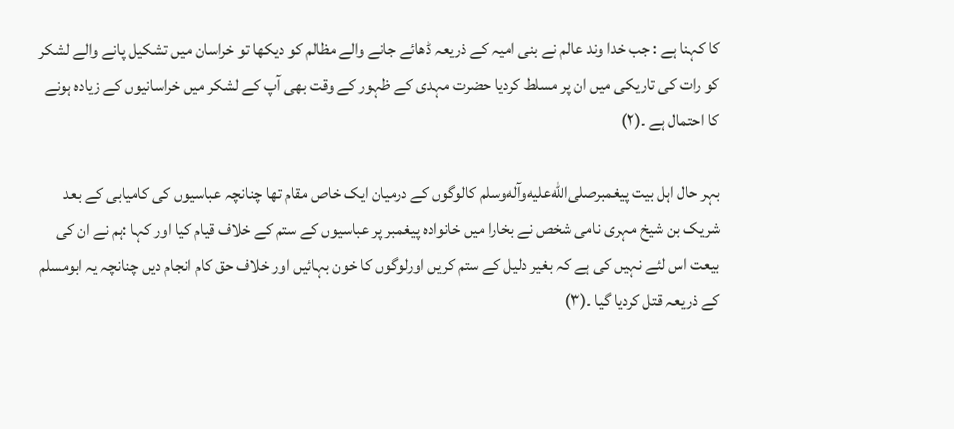کا کہنا ہے : جب خدا وند عالم نے بنی امیہ کے ذریعہ ڈھائے جانے والے مظالم کو دیکھا تو خراسان میں تشکیل پانے والے لشکر کو رات کی تاریکی میں ان پر مسلط کردیا حضرت مہدی کے ظہور کے وقت بھی آپ کے لشکر میں خراسانیوں کے زیادہ ہونے کا احتمال ہے ۔(٢)

بہر حال اہل بیت پیغمبرصلى‌الله‌عليه‌وآله‌وسلم کالوگوں کے درمیان ایک خاص مقام تھا چنانچہ عباسیوں کی کامیابی کے بعد شریک بن شیخ مہری نامی شخص نے بخارا میں خانوادہ پیغمبر پر عباسیوں کے ستم کے خلاف قیام کیا اور کہا :ہم نے ان کی بیعت اس لئے نہیں کی ہے کہ بغیر دلیل کے ستم کریں اورلوگوں کا خون بہائیں اور خلاف حق کام انجام دیں چنانچہ یہ ابومسلم کے ذریعہ قتل کردیا گیا ۔(٣)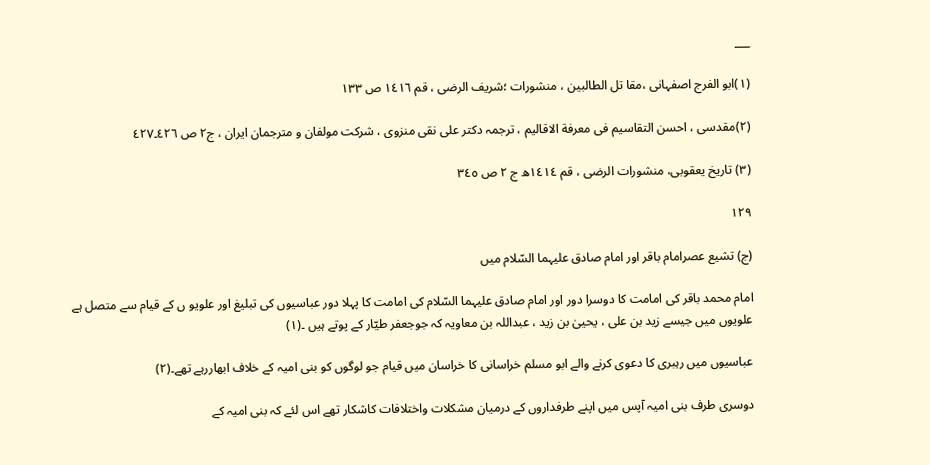___

(١)ابو الفرج اصفہانی ،مقا تل الطالبین ، منشورات ؛شریف الرضی ، قم ١٤١٦ ص ١٣٣

(٢)مقدسی ، احسن التقاسیم فی معرفة الاقالیم ، ترجمہ دکتر علی نقی منزوی ، شرکت مولفان و مترجمان ایران ، ج٢ ص ٤٢٦۔٤٢٧

(٣) تاریخ یعقوبی، منشورات الرضی ، قم ١٤١٤ھ ج ٢ ص ٣٤٥

۱۲۹

(ج) تشیع عصرامام باقر اور امام صادق علیہما السّلام میں

امام محمد باقر کی امامت کا دوسرا دور اور امام صادق علیہما السّلام کی امامت کا پہلا دور عباسیوں کی تبلیغ اور علویو ں کے قیام سے متصل ہے علویوں میں جیسے زید بن علی ، یحییٰ بن زید ، عبداللہ بن معاویہ کہ جوجعفر طیّار کے پوتے ہیں ۔(١)

عباسیوں میں رہبری کا دعوی کرنے والے ابو مسلم خراسانی کا خراسان میں قیام جو لوگوں کو بنی امیہ کے خلاف ابھاررہے تھے۔(٢)

دوسری طرف بنی امیہ آپس میں اپنے طرفداروں کے درمیان مشکلات واختلافات کاشکار تھے اس لئے کہ بنی امیہ کے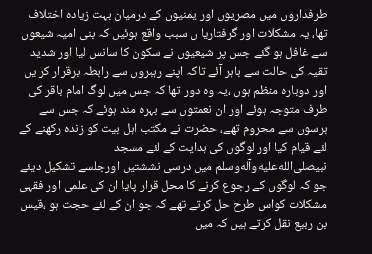طرفداروں میں مصریوں اور یمنیوں کے درمیان بہت زیادہ اختلاف تھا، یہ مشکلات اور گرفتاریا ں سبب واقع ہوئیں کہ بنی امیہ شیعوں سے غافل ہو گئے جس پر شیعیوں نے سکون کا سانس لیا اور شدید تقیہ کی حالت سے باہر آئے تاکہ اپنے رہبروں سے رابطہ برقرار کر یں اور دوبارہ منظم ہوں ،یہ وہ دور تھا کہ جس میں لوگ امام باقر کی طرف متوجہ ہوئے اور ان نعمتوں سے بہرہ مند ہوئے کہ جس سے برسوں سے محروم تھے، حضرت نے مکتب اہل بیت کو زندہ رکھنے کے لئے قیام کیا اور لوگوں کی ہدایت کے لئے مسجد نبیصلى‌الله‌عليه‌وآله‌وسلم میں درسی نششتیں اورجلسے تشکیل دیئے جو کہ لوگوں کے رجوع کرنے کا محل قرار پایا ان کی علمی اور فقہی مشکلات کواس طرح حل کرتے تھے کہ جو ان کے لئے حجت ہو ،قیس بن ربیع نقل کرتے ہیں کہ میں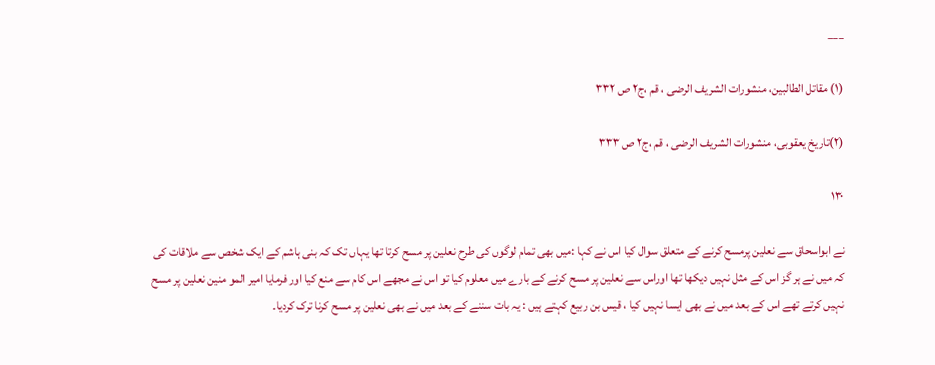___

(١) مقاتل الطالبین، منشورات الشریف الرضی ، قم ،ج٢ ص ٣٣٢

(٢)تاریخ یعقوبی، منشورات الشریف الرضی ، قم ،ج٢ ص ٣٣٣

۱۳۰

نے ابواسحاق سے نعلین پرمسح کرنے کے متعلق سوال کیا اس نے کہا :میں بھی تمام لوگوں کی طرح نعلین پر مسح کرتا تھا یہاں تک کہ بنی ہاشم کے ایک شخص سے ملاقات کی کہ میں نے ہر گز اس کے مثل نہیں دیکھا تھا اوراس سے نعلین پر مسح کرنے کے بارے میں معلوم کیا تو اس نے مجھے اس کام سے منع کیا اور فرمایا امیر المو منین نعلین پر مسح نہیں کرتے تھے اس کے بعد میں نے بھی ایسا نہیں کیا ، قیس بن ربیع کہتے ہیں : یہ بات سننے کے بعد میں نے بھی نعلین پر مسح کرنا ترک کردیا۔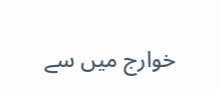خوارج میں سے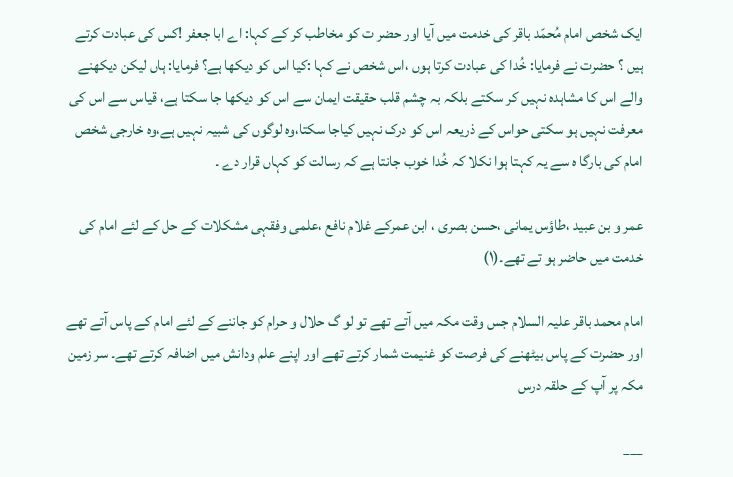ایک شخص امام مُحمّد باقر کی خدمت میں آیا اور حضر ت کو مخاطب کر کے کہا: اے ابا جعفر !کس کی عبادت کرتے ہیں ؟ حضرت نے فرمایا: خُدا کی عبادت کرتا ہوں ،اس شخص نے کہا :کیا اس کو دیکھا ہے؟ فرمایا: ہاں لیکن دیکھنے والے اس کا مشاہدہ نہیں کر سکتے بلکہ بہ چشم قلب حقیقت ایمان سے اس کو دیکھا جا سکتا ہے، قیاس سے اس کی معرفت نہیں ہو سکتی حواس کے ذریعہ اس کو درک نہیں کیاجا سکتا،وہ لوگوں کی شبیہ نہیں ہے،وہ خارجی شخص امام کی بارگا ہ سے یہ کہتا ہوا نکلا کہ خُدا خوب جانتا ہے کہ رسالت کو کہاں قرار دے ۔

عمر و بن عبید ،طاؤس یمانی ،حسن بصری ، ابن عمرکے غلام نافع ،علمی وفقہی مشکلات کے حل کے لئے امام کی خدمت میں حاضر ہو تے تھے۔(١)

امام محمد باقر علیہ السلام جس وقت مکہ میں آتے تھے تو لو گ حلال و حرام کو جاننے کے لئے امام کے پاس آتے تھے اور حضرت کے پاس بیٹھنے کی فرصت کو غنیمت شمار کرتے تھے اور اپنے علم ودانش میں اضافہ کرتے تھے۔ سر زمین مکہ پر آپ کے حلقہ درس

___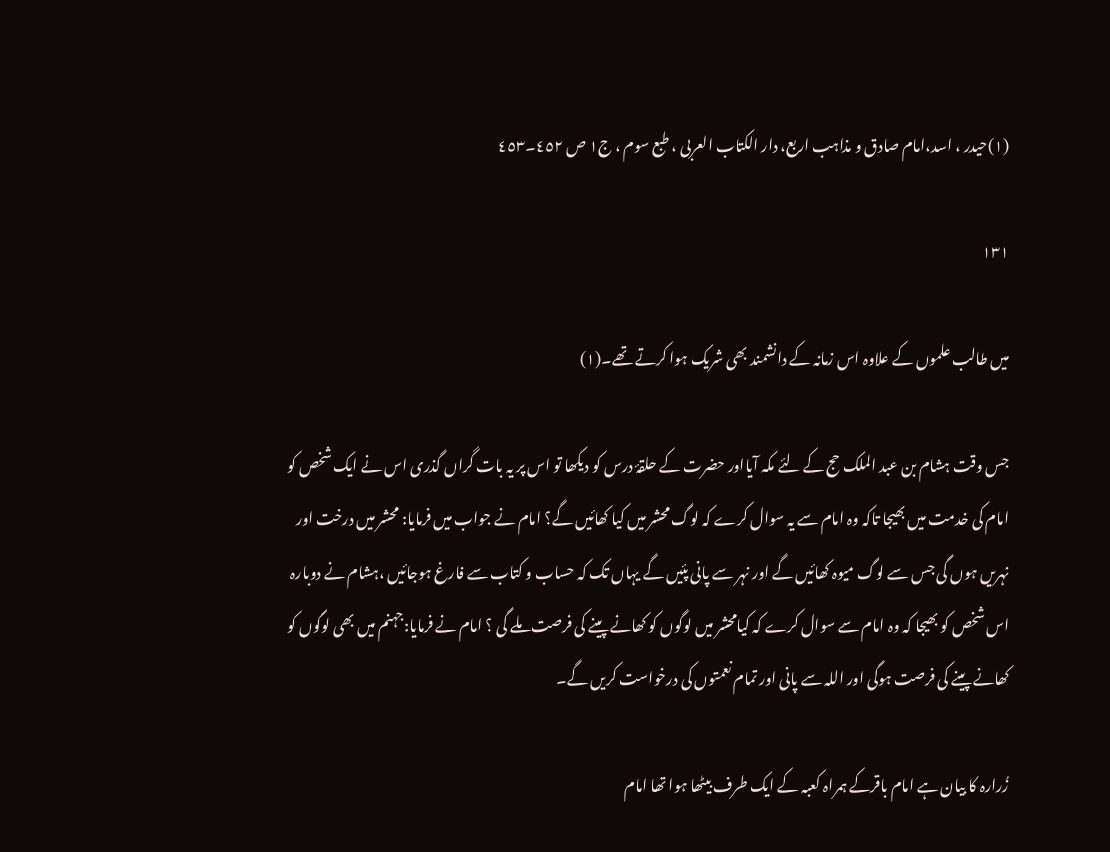(١)حیدر ، اسد،امام صادق و مذاہب اربع، دار الکتاب العربی ، طبع سوم ، ج١ ص ٤٥٢۔٤٥٣

۱۳۱

میں طالب علموں کے علاوہ اس زمانہ کے دانشمند بھی شریک ہوا کرتے تھے۔(١)

جس وقت ہشام بن عبد الملک حج کے لئے مکہ آیااور حضرت کے حلقۂ درس کو دیکھا تو اس پر یہ بات گراں گذری اس نے ایک شخص کو امام کی خدمت میں بھیجا تاکہ وہ امام سے یہ سوال کرے کہ لوگ محشر میں کیا کھائیں گے؟ امام نے جواب میں فرمایا: محشر میں درخت اور نہریں ہوں گی جس سے لوگ میوہ کھائیں گے اور نہر سے پانی پئیں گے یہاں تک کہ حساب و کتاب سے فارغ ہوجائیں ،ہشام نے دوبارہ اس شخص کو بھیجا کہ وہ امام سے سوال کرے کہ کیامحشر میں لوگوں کو کھانے پینے کی فرصت ملے گی ؟ امام نے فرمایا:جہنم میں بھی لوگوں کو کھانے پینے کی فرصت ہوگی اور اللہ سے پانی اور تمام نعمتوں کی درخواست کریں گے۔

زُرارہ کا بیان ہے امام باقرکے ہمراہ کعبہ کے ایک طرف بیٹھا ہوا تھا امام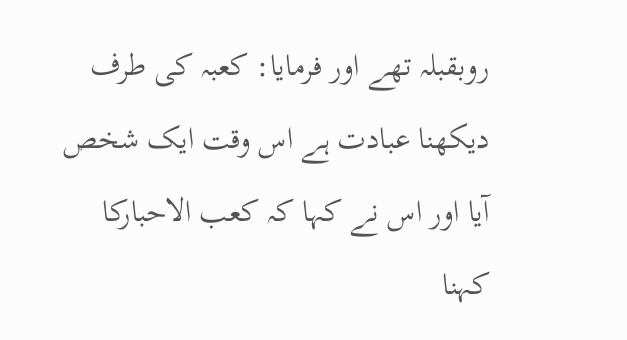روبقبلہ تھے اور فرمایا: کعبہ کی طرف دیکھنا عبادت ہے اس وقت ایک شخص آیا اور اس نے کہا کہ کعب الاحبارکا کہنا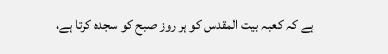ہے کہ کعبہ بیت المقدس کو ہر روز صبح کو سجدہ کرتا ہے،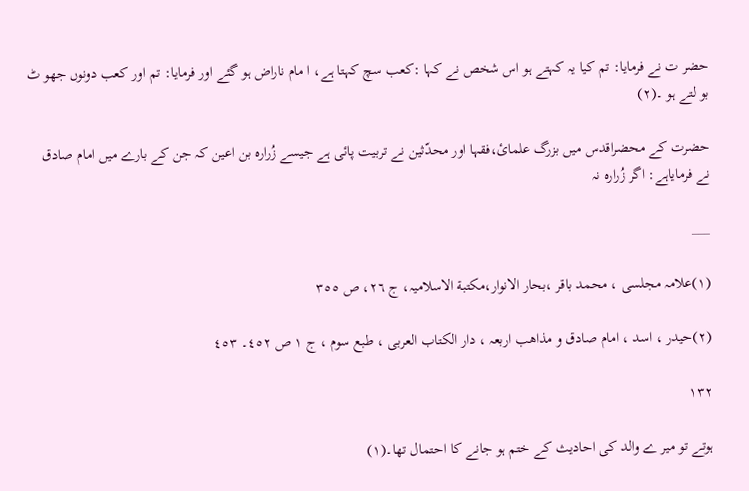حضر ت نے فرمایا: تم کیا یہ کہتے ہو اس شخص نے کہا :کعب سچ کہتا ہے، ا مام ناراض ہو گئے اور فرمایا: تم اور کعب دونوں جھو ٹ بو لتے ہو ۔(٢)

حضرت کے محضراقدس میں بزرگ علمائ،فقہا اور محدّثین نے تربیت پائی ہے جیسے زُرارہ بن اعین کہ جن کے بارے میں امام صادق نے فرمایاہے: اگر زُرارہ نہ

___

(١)علامہ مجلسی ، محمد باقر ،بحار الانوار،مکتبة الاسلامیہ، ج ٢٦، ص ٣٥٥

(٢)حیدر ، اسد ، امام صادق و مذاھب اربعہ ، دار الکتاب العربی ، طبع سوم ، ج ١ ص ٤٥٢۔ ٤٥٣

۱۳۲

ہوتے تو میر ے والد کی احادیث کے ختم ہو جانے کا احتمال تھا۔(١)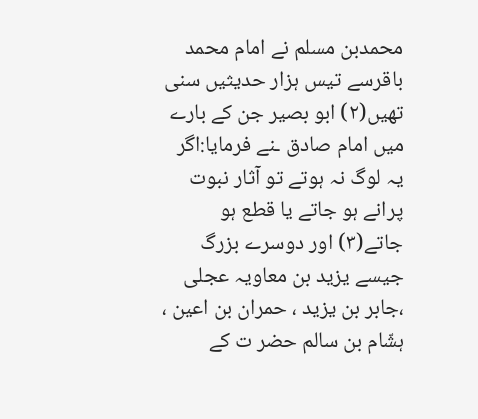محمدبن مسلم نے امام محمد باقرسے تیس ہزار حدیثیں سنی تھیں(٢) ابو بصیر جن کے بارے میں امام صادق ـنے فرمایا:اگر یہ لوگ نہ ہوتے تو آثار نبوت پرانے ہو جاتے یا قطع ہو جاتے(٣) اور دوسرے بزرگ جیسے یزید بن معاویہ عجلی ،جابر بن یزید ، حمران بن اعین ، ہشّام بن سالم حضر ت کے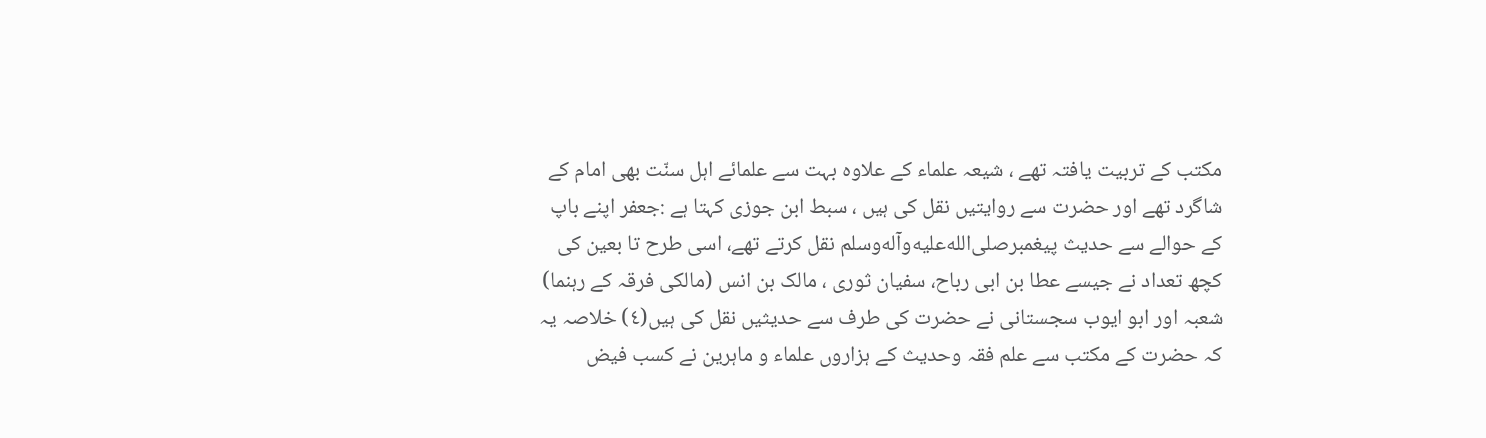مکتب کے تربیت یافتہ تھے ، شیعہ علماء کے علاوہ بہت سے علمائے اہل سنّت بھی امام کے شاگرد تھے اور حضرت سے روایتیں نقل کی ہیں ، سبط ابن جوزی کہتا ہے :جعفر اپنے باپ کے حوالے سے حدیث پیغمبرصلى‌الله‌عليه‌وآله‌وسلم نقل کرتے تھے، اسی طرح تا بعین کی کچھ تعداد نے جیسے عطا بن ابی رباح، سفیان ثوری ، مالک بن انس (مالکی فرقہ کے رہنما) شعبہ اور ابو ایوب سجستانی نے حضرت کی طرف سے حدیثیں نقل کی ہیں(٤) خلاصہ یہ کہ حضرت کے مکتب سے علم فقہ وحدیث کے ہزاروں علماء و ماہرین نے کسب فیض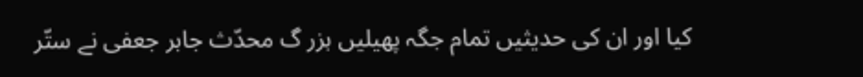کیا اور ان کی حدیثیں تمام جگہ پھیلیں بزر گ محدّث جابر جعفی نے ستّر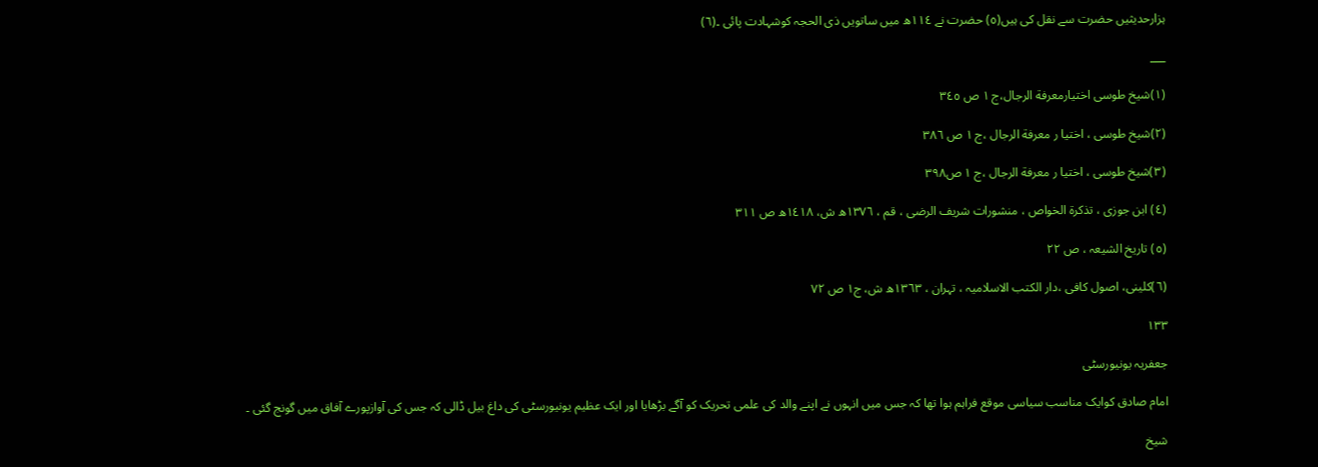ہزارحدیثیں حضرت سے نقل کی ہیں(٥) حضرت نے ١١٤ھ میں ساتویں ذی الحجہ کوشہادت پائی ۔(٦)

___

(١)شیخ طوسی اختیارمعرفة الرجال،ج ١ ص ٣٤٥

(٢)شیخ طوسی ، اختیا ر معرفة الرجال ،ج ١ ص ٣٨٦

(٣)شیخ طوسی ، اختیا ر معرفة الرجال ،ج ١ ص٣٩٨

(٤) ابن جوزی ، تذکرة الخواص ، منشورات شریف الرضی ، قم ، ١٣٧٦ھ ش، ١٤١٨ھ ص ٣١١

(٥) تاریخ الشیعہ ، ص ٢٢

(٦)کلینی، اصول کافی ،دار الکتب الاسلامیہ ، تہران ، ١٣٦٣ھ ش، ج١ ص ٧٢

۱۳۳

جعفریہ یونیورسٹی

امام صادق کوایک مناسب سیاسی موقع فراہم ہوا تھا کہ جس میں انہوں نے اپنے والد کی علمی تحریک کو آگے بڑھایا اور ایک عظیم یونیورسٹی کی داغ بیل ڈالی کہ جس کی آوازپورے آفاق میں گونج گئی ۔

شیخ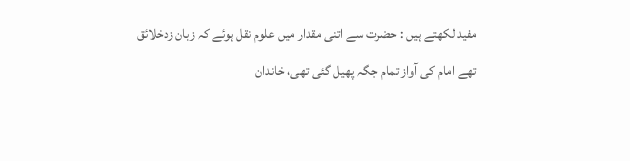مفید لکھتے ہیں : حضرت سے اتنی مقدار میں علوم نقل ہوئے کہ زبان زدخلائق تھے امام کی آواز تمام جگہ پھیل گئی تھی، خاندان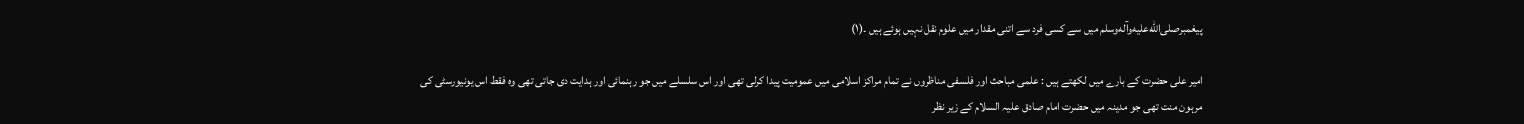پیغمبرصلى‌الله‌عليه‌وآله‌وسلم میں سے کسی فرد سے اتنی مقدار میں علوم نقل نہیں ہوئے ہیں ۔(١)

امیر علی حضرت کے بارے میں لکھتے ہیں : علمی مباحث اور فلسفی مناظروں نے تمام مراکز اسلامی میں عمومیت پیدا کرلی تھی اور اس سلسلے میں جو رہنمائی اور ہدایت دی جاتی تھی وہ فقط اس یونیورسٹی کی مرہون منت تھی جو مدینہ میں حضرت امام صادق علیہ السلام کے زیر نظر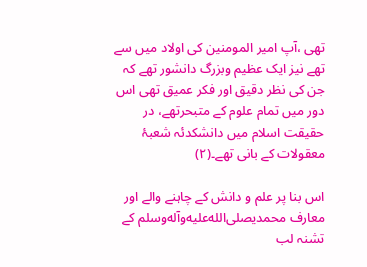تھی ،آپ امیر المومنین کی اولاد میں سے تھے نیز ایک عظیم وبزرگ دانشور تھے کہ جن کی نظر دقیق اور فکر عمیق تھی اس دور میں تمام علوم کے متبحرتھے، در حقیقت اسلام میں دانشکدئہ شعبۂ معقولات کے بانی تھے۔(٢)

اس بنا پر علم و دانش کے چاہنے والے اور معارف محمدیصلى‌الله‌عليه‌وآله‌وسلم کے تشنہ لب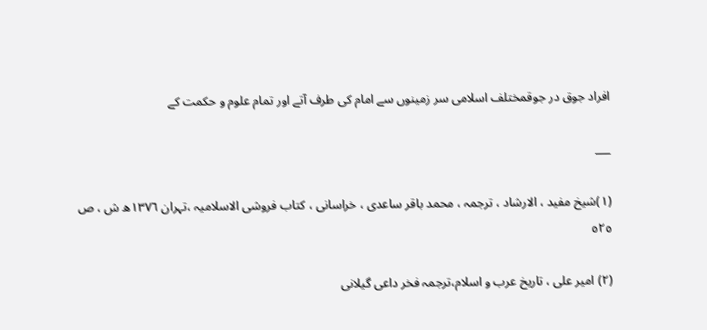افراد جوق در جوقمختلف اسلامی سر زمینوں سے امام کی طرف آتے اور تمام علوم و حکمت کے

___

(١)شیخ مفید ، الارشاد ، ترجمہ ، محمد باقر ساعدی ، خراسانی ، کتاب فروشی الاسلامیہ ،تہران ١٣٧٦ھ ش ، ص ٥٢٥

(٢) امیر علی ، تاریخ عرب و اسلام،ترجمہ فخر داعی گیلانی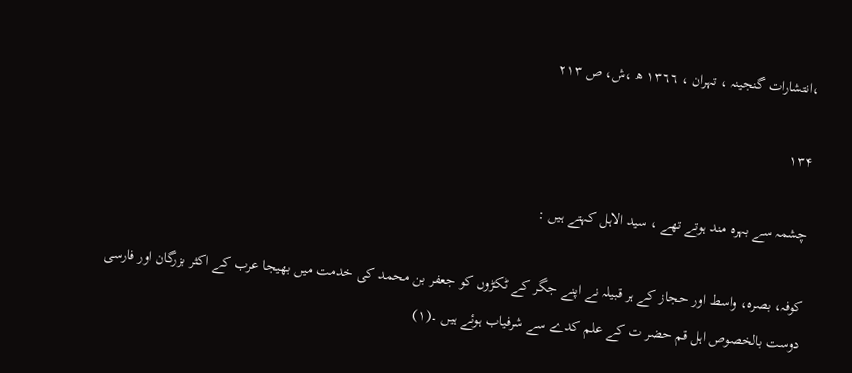،انتشارات گنجینہ ، تہران ، ١٣٦٦ ھ ،ش، ص ٢١٣

۱۳۴

چشمہ سے بہرہ مند ہوتے تھے ، سید الاہل کہتے ہیں :

کوفہ، بصرہ، واسط اور حجاز کے ہر قبیلہ نے اپنے جگر کے ٹکڑوں کو جعفر بن محمد کی خدمت میں بھیجا عرب کے اکثر بزرگان اور فارسی دوست بالخصوص اہل قم حضر ت کے علم کدے سے شرفیاب ہوئے ہیں ۔(١)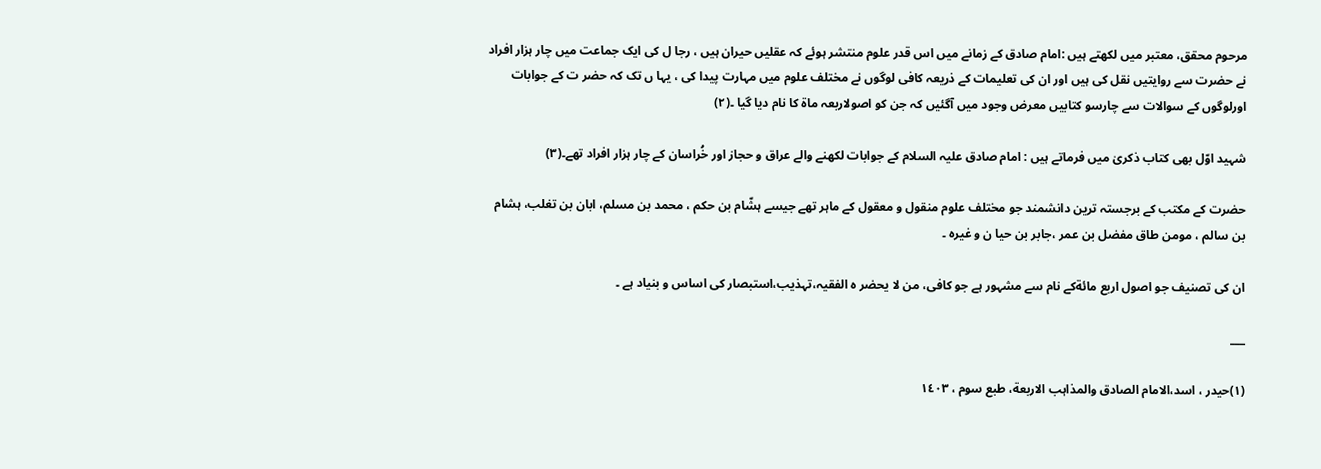مرحوم محقق، معتبر میں لکھتے ہیں :امام صادق کے زمانے میں اس قدر علوم منتشر ہوئے کہ عقلیں حیران ہیں ، رجا ل کی ایک جماعت میں چار ہزار افراد نے حضرت سے روایتیں نقل کی ہیں اور ان کی تعلیمات کے ذریعہ کافی لوگوں نے مختلف علوم میں مہارت پیدا کی ، یہا ں تک کہ حضر ت کے جوابات اورلوگوں کے سوالات سے چارسو کتابیں معرض وجود میں آگئیں کہ جن کو اصولاربعہ ماة کا نام دیا گیا ۔(٢)

شہید اوّل بھی کتاب ذکریٰ میں فرماتے ہیں : امام صادق علیہ السلام کے جوابات لکھنے والے عراق و حجاز اور خُراسان کے چار ہزار افراد تھے۔(٣)

حضرت کے مکتب کے برجستہ ترین دانشمند جو مختلف علوم منقول و معقول کے ماہر تھے جیسے ہشّام بن حکم ، محمد بن مسلم، ابان بن تغلب، ہشام بن سالم ، مومن طاق مفضل بن عمر ،جابر بن حیا ن و غیرہ ۔

ان کی تصنیف جو اصول اربع مائةکے نام سے مشہور ہے جو کافی، من لا یحضر ہ الفقیہ،تہذیب،استبصار کی اساس و بنیاد ہے ۔

___

(١)حیدر ، اسد،الامام الصادق والمذاہب الاربعة، طبع سوم ، ١٤٠٣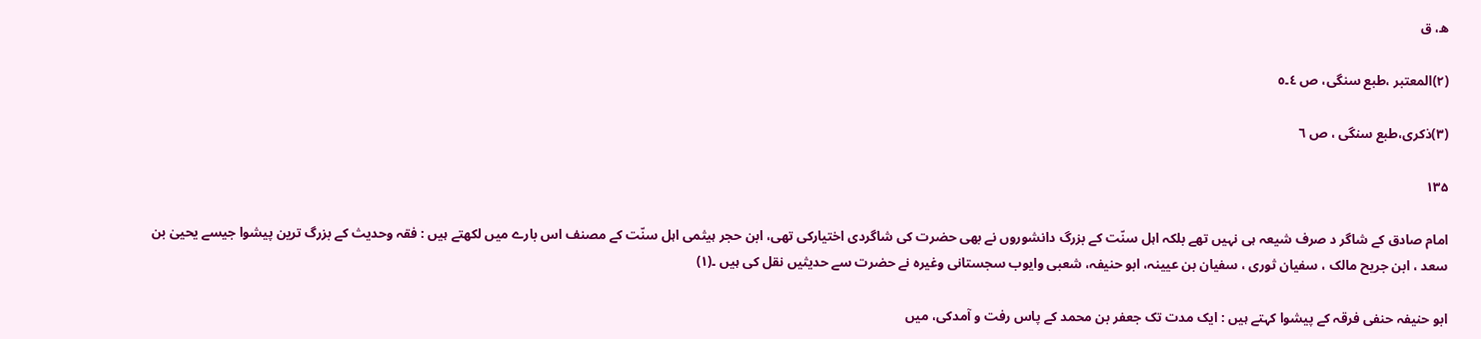ھ، ق

(٢)المعتبر ،طبع سنگی، ص ٤۔٥

(٣)ذکری،طبع سنگی ، ص ٦

۱۳۵

امام صادق کے شاگر د صرف شیعہ ہی نہیں تھے بلکہ اہل سنّت کے بزرگ دانشوروں نے بھی حضرت کی شاگردی اختیارکی تھی، ابن حجر ہیثمی اہل سنّت کے مصنف اس بارے میں لکھتے ہیں : فقہ وحدیث کے بزرگ ترین پیشوا جیسے یحییٰ بن سعد ، ابن جریح مالک ، سفیان ثوری ، سفیان بن عیینہ، ابو حنیفہ، شعبی وایوب سجستانی وغیرہ نے حضرت سے حدیثیں نقل کی ہیں ۔(١)

ابو حنیفہ حنفی فرقہ کے پیشوا کہتے ہیں : ایک مدت تک جعفر بن محمد کے پاس رفت و آمدکی، میں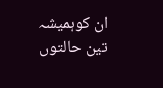ان کوہمیشہ تین حالتوں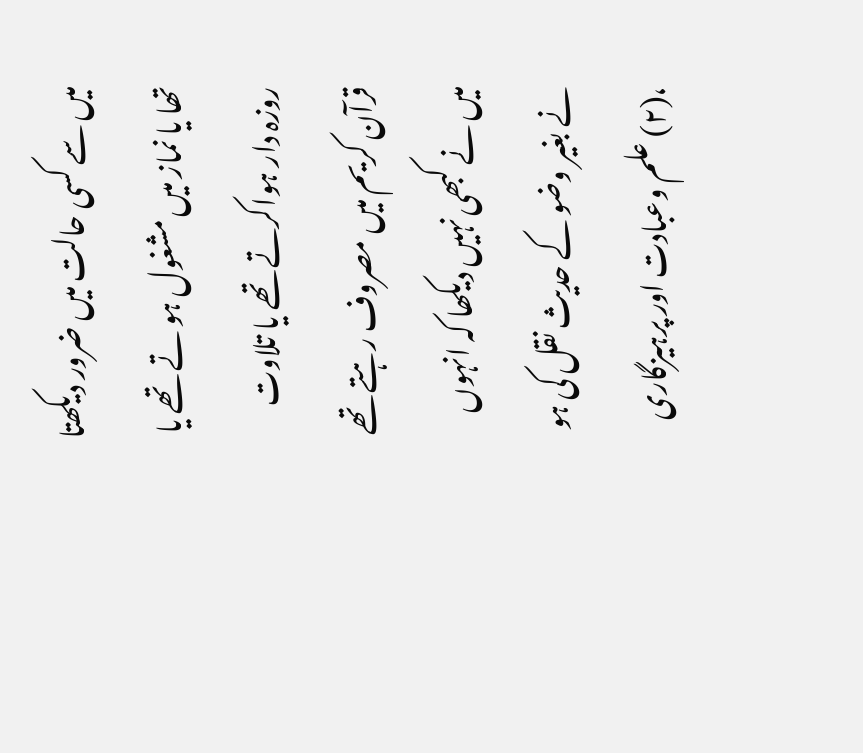میں سے کسی حالت میں ضرور دیکھتا تھا یا نماز میں مشغول ہو تے تھے یا روزہ دار ہواکرتے تھے یا تلاوت قرآن کریم میں مصروف رہتے تھے میں نے کبھی نہیں دیکھا کہ انہوں نے بغیر وضو کے حدیث نقل کی ہو ،(٢) علم وعبادت اور پرہیزگاری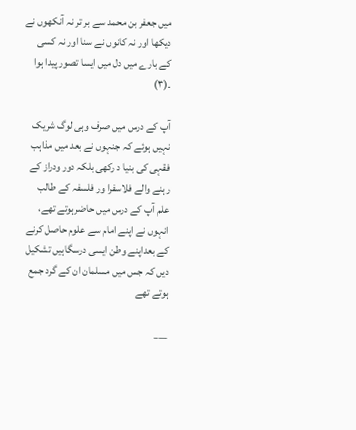میں جعفر بن محمد سے بر تر نہ آنکھوں نے دیکھا اور نہ کانوں نے سنا اور نہ کسی کے بارے میں دل میں ایسا تصور پیدا ہوا ۔(٣)

آپ کے درس میں صرف وہی لوگ شریک نہیں ہوئے کہ جنہوں نے بعد میں مذاہب فقہی کی بنیا د رکھی بلکہ دور ودراز کے رہنے والے فلاسفرا ور فلسفہ کے طالب علم آپ کے درس میں حاضرہوتے تھے، انہوں نے اپنے امام سے علوم حاصل کرنے کے بعداپنے وطن ایسی درسگاہیں تشکیل دیں کہ جس میں مسلمان ان کے گرد جمع ہوتے تھے

___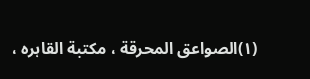(١)الصواعق المحرقة ، مکتبة القاہرہ ،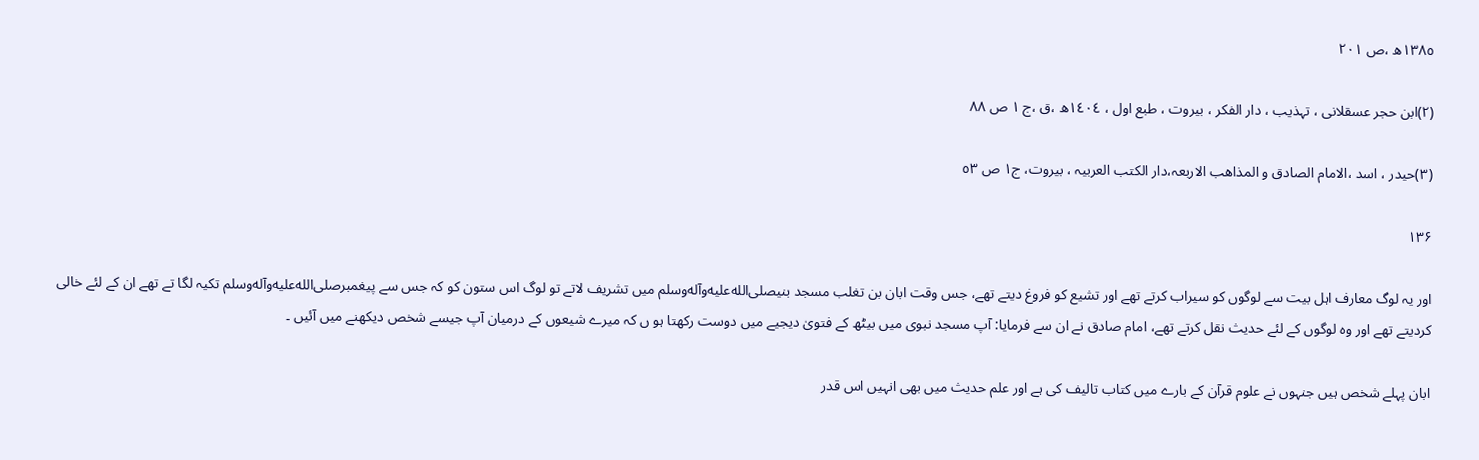١٣٨٥ھ ،ص ٢٠١

(٢)ابن حجر عسقلانی ، تہذیب ، دار الفکر ، بیروت ، طبع اول ، ١٤٠٤ھ ،ق ،ج ١ ص ٨٨

(٣)حیدر ، اسد ،الامام الصادق و المذاھب الاربعہ،دار الکتب العربیہ ، بیروت، ج١ ص ٥٣

۱۳۶

اور یہ لوگ معارف اہل بیت سے لوگوں کو سیراب کرتے تھے اور تشیع کو فروغ دیتے تھے، جس وقت ابان بن تغلب مسجد بنیصلى‌الله‌عليه‌وآله‌وسلم میں تشریف لاتے تو لوگ اس ستون کو کہ جس سے پیغمبرصلى‌الله‌عليه‌وآله‌وسلم تکیہ لگا تے تھے ان کے لئے خالی کردیتے تھے اور وہ لوگوں کے لئے حدیث نقل کرتے تھے، امام صادق نے ان سے فرمایا: آپ مسجد نبوی میں بیٹھ کے فتویٰ دیجیے میں دوست رکھتا ہو ں کہ میرے شیعوں کے درمیان آپ جیسے شخص دیکھنے میں آئیں ۔

ابان پہلے شخص ہیں جنہوں نے علوم قرآن کے بارے میں کتاب تالیف کی ہے اور علم حدیث میں بھی انہیں اس قدر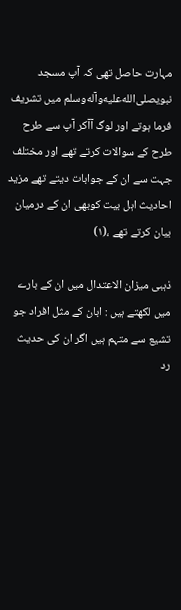مہارت حاصل تھی کہ آپ مسجد نبویصلى‌الله‌عليه‌وآله‌وسلم میں تشریف فرما ہوتے اور لوگ آآکر آپ سے طرح طرح کے سوالات کرتے تھے اور مختلف جہت سے ان کے جوابات دیتے تھے مزید احادیث اہل بیت کوبھی ان کے درمیان بیان کرتے تھے ،(١)

ذہبی میزان الاعتدال میں ان کے بارے میں لکھتے ہیں : ابان کے مثل افراد جو تشیع سے متہم ہیں اگر ان کی حدیث رد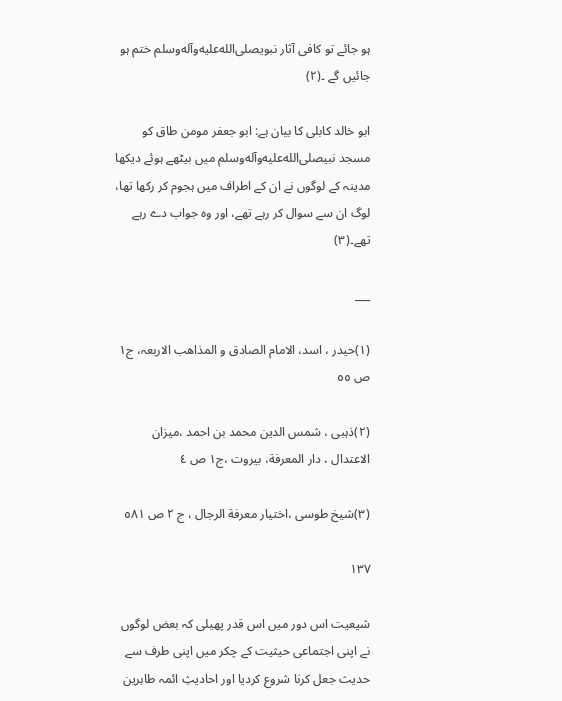ہو جائے تو کافی آثار نبویصلى‌الله‌عليه‌وآله‌وسلم ختم ہو جائیں گے ۔(٢)

ابو خالد کابلی کا بیان ہے: ابو جعفر مومن طاق کو مسجد نبیصلى‌الله‌عليه‌وآله‌وسلم میں بیٹھے ہوئے دیکھا مدینہ کے لوگوں نے ان کے اطراف میں ہجوم کر رکھا تھا، لوگ ان سے سوال کر رہے تھے، اور وہ جواب دے رہے تھے۔(٣)

___

(١)حیدر ، اسد، الامام الصادق و المذاھب الاربعہ، ج١ ص ٥٥

(٢)ذہبی ، شمس الدین محمد بن احمد ،میزان الاعتدال ، دار المعرفة، بیروت ،ج١ ص ٤

(٣)شیخ طوسی ،اختیار معرفة الرجال ، ج ٢ ص ٥٨١

۱۳۷

شیعیت اس دور میں اس قدر پھیلی کہ بعض لوگوں نے اپنی اجتماعی حیثیت کے چکر میں اپنی طرف سے حدیث جعل کرنا شروع کردیا اور احادیثِ ائمہ طاہرین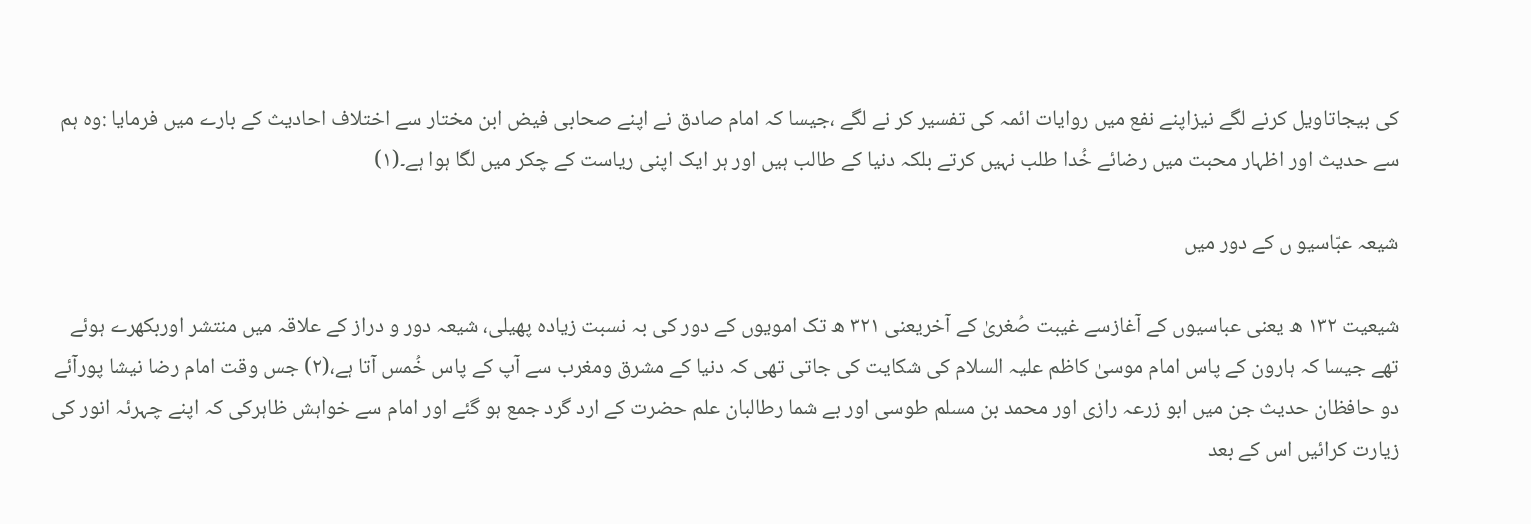کی بیجاتاویل کرنے لگے نیزاپنے نفع میں روایات ائمہ کی تفسیر کر نے لگے ،جیسا کہ امام صادق نے اپنے صحابی فیض ابن مختار سے اختلاف احادیث کے بارے میں فرمایا :وہ ہم سے حدیث اور اظہار محبت میں رضائے خُدا طلب نہیں کرتے بلکہ دنیا کے طالب ہیں اور ہر ایک اپنی ریاست کے چکر میں لگا ہوا ہے۔(١)

شیعہ عبّاسیو ں کے دور میں

شیعیت ١٣٢ ھ یعنی عباسیوں کے آغازسے غیبت صُغریٰ کے آخریعنی ٣٢١ ھ تک امویوں کے دور کی بہ نسبت زیادہ پھیلی، شیعہ دور و دراز کے علاقہ میں منتشر اوربکھرے ہوئے تھے جیسا کہ ہارون کے پاس امام موسیٰ کاظم علیہ السلام کی شکایت کی جاتی تھی کہ دنیا کے مشرق ومغرب سے آپ کے پاس خُمس آتا ہے،(٢) جس وقت امام رضا نیشا پورآئے دو حافظان حدیث جن میں ابو زرعہ رازی اور محمد بن مسلم طوسی اور بے شما رطالبان علم حضرت کے ارد گرد جمع ہو گئے اور امام سے خواہش ظاہرکی کہ اپنے چہرئہ انور کی زیارت کرائیں اس کے بعد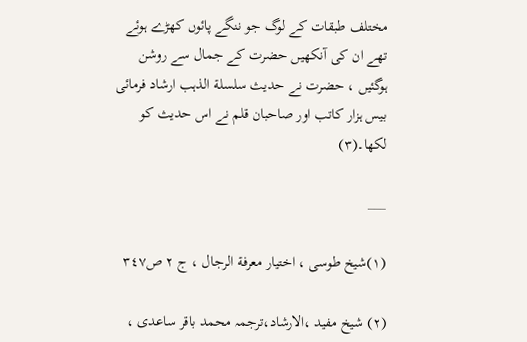مختلف طبقات کے لوگ جو ننگے پائوں کھڑے ہوئے تھے ان کی آنکھیں حضرت کے جمال سے روشن ہوگئیں ، حضرت نے حدیث سلسلة الذہب ارشاد فرمائی بیس ہزار کاتب اور صاحبان قلم نے اس حدیث کو لکھا۔(٣)

___

(١)شیخ طوسی ، اختیار معرفة الرجال ، ج ٢ ص٣٤٧

(٢) شیخ مفید ،الارشاد،ترجمہ محمد باقر ساعدی ،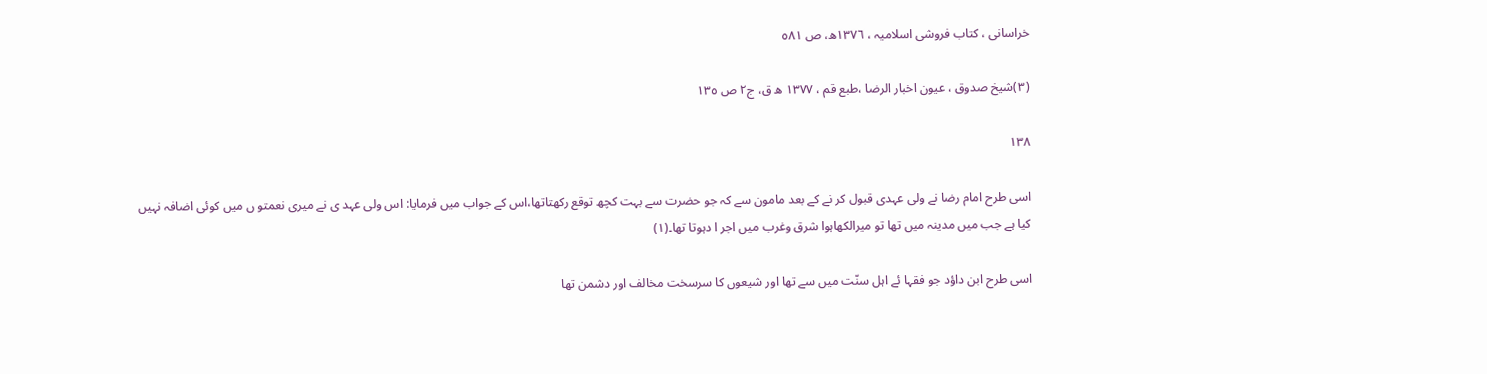خراسانی ، کتاب فروشی اسلامیہ ، ١٣٧٦ھ، ص ٥٨١

(٣)شیخ صدوق ، عیون اخبار الرضا ،طبع قم ، ١٣٧٧ ھ ق، ج٢ ص ١٣٥

۱۳۸

اسی طرح امام رضا نے ولی عہدی قبول کر نے کے بعد مامون سے کہ جو حضرت سے بہت کچھ توقع رکھتاتھا،اس کے جواب میں فرمایا: اس ولی عہد ی نے میری نعمتو ں میں کوئی اضافہ نہیں کیا ہے جب میں مدینہ میں تھا تو میرالکھاہوا شرق وغرب میں اجر ا دہوتا تھا۔(١)

اسی طرح ابن داؤد جو فقہا ئے اہل سنّت میں سے تھا اور شیعوں کا سرسخت مخالف اور دشمن تھا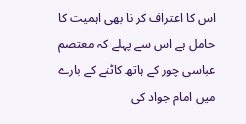اس کا اعتراف کر نا بھی اہمیت کا حامل ہے اس سے پہلے کہ معتصم عباسی چور کے ہاتھ کاٹنے کے بارے میں امام جواد کی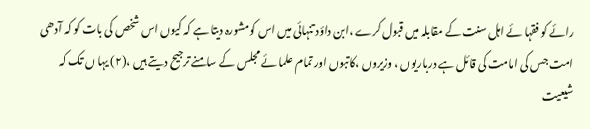رائے کو فقہا ئے اہل سنت کے مقابلہ میں قبول کرے ،ابن داؤد تنہائی میں اس کومشورہ دیتا ہے کہ کیوں اس شخص کی بات کو کہ آدھی امت جس کی امامت کی قائل ہے درباریوں ، وزیروں ،کاتبوں اور تمام علما ئے مجلس کے سامنے ترجیح دیتے ہیں ،(٢) یہا ں تک کہ شیعیت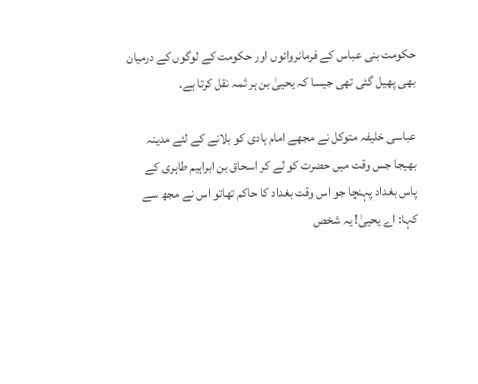حکومت بنی عباس کے فرمانروائوں اور حکومت کے لوگوں کے درمیان بھی پھیل گئی تھی جیسا کہ یحییٰ بن ہر ثمہ نقل کرتا ہے۔

عباسی خلیفہ متوکل نے مجھے امام ہادی کو بلانے کے لئے مدینہ بھیجا جس وقت میں حضرت کو لے کر اسحاق بن ابراہیم طاہری کے پاس بغداد پہنچا جو اس وقت بغداد کا حاکم تھاتو اس نے مجھ سے کہا: اے یحییٰ! یہ شخص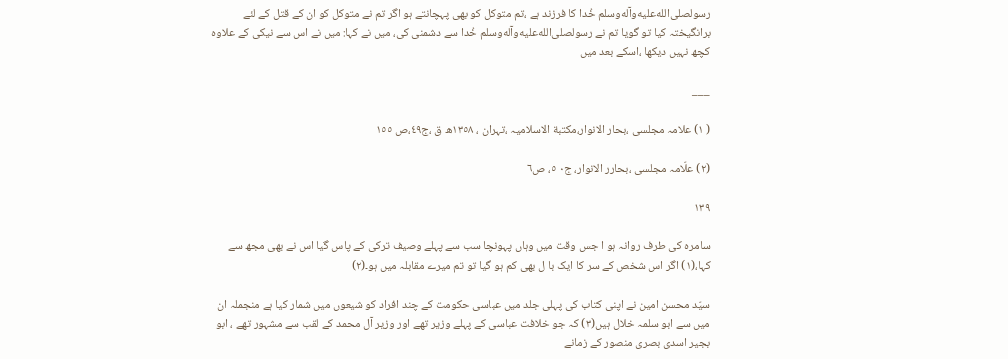رسولصلى‌الله‌عليه‌وآله‌وسلم خُدا کا فرزند ہے ،تم متوکل کو بھی پہچانتے ہو اگر تم نے متوکل کو ان کے قتل کے لئے برانگیختہ کیا تو گویا تم نے رسولصلى‌الله‌عليه‌وآله‌وسلم خُدا سے دشمنی کی، میں نے کہا: میں نے اس سے نیکی کے علاوہ کچھ نہیں دیکھا ،اسکے بعد میں

___

( ١) علامہ مجلسی ،بحار الانوار،مکتبة الاسلامیہ ،تہران ، ١٣٥٨ھ ق ،ج٤٩،ص ١٥٥

(٢) علّامہ مجلسی ،بحارر الانوار، ج٠ ٥، ص٦

۱۳۹

سامرہ کی طرف روانہ ہو ا جس وقت میں وہاں پہونچا سب سے پہلے وصیف ترکی کے پاس گیا اس نے بھی مجھ سے کہا،(١) اگر اس شخص کے سر کا ایک با ل بھی کم ہو گیا تو تم میرے مقابلہ میں ہو۔(٢)

سیّد محسن امین نے اپنی کتاب کی پہلی جلد میں عباسی حکومت کے چند افراد کو شیعوں میں شمار کیا ہے منجملہ ان میں سے ابو سلمہ خلال ہیں(٣) کہ جو خلافت عباسی کے پہلے وزیر تھے اور وزیر آل محمد کے لقب سے مشہور تھے ، ابو بجیر اسدی بصری منصور کے زمانے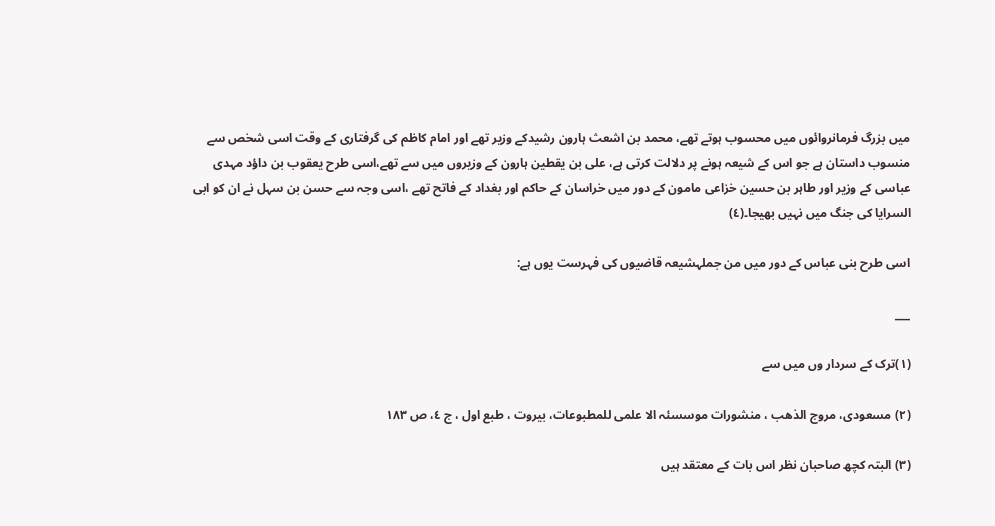میں بزرگ فرمانروائوں میں محسوب ہوتے تھے، محمد بن اشعث ہارون رشیدکے وزیر تھے اور امام کاظم کی گرفتاری کے وقت اسی شخص سے منسوب داستان ہے جو اس کے شیعہ ہونے پر دلالت کرتی ہے، علی بن یقطین ہارون کے وزیروں میں سے تھے،اسی طرح یعقوب بن داؤد مہدی عباسی کے وزیر اور طاہر بن حسین خزاعی مامون کے دور میں خراسان کے حاکم اور بغداد کے فاتح تھے ،اسی وجہ سے حسن بن سہل نے ان کو ابی السرایا کی جنگ میں نہیں بھیجا۔(٤)

اسی طرح بنی عباس کے دور میں من جملہشیعہ قاضیوں کی فہرست یوں ہے:

___

(١)ترک کے سردار وں میں سے

(٢) مسعودی، مروج الذھب ، منشورات موسسئہ الا علمی للمطبوعات، بیروت ، طبع اول ، ج ٤، ص ١٨٣

(٣) البتہ کچھ صاحبان نظر اس بات کے معتقد ہیں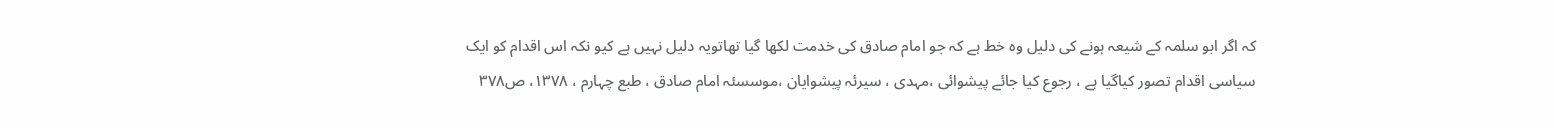کہ اگر ابو سلمہ کے شیعہ ہونے کی دلیل وہ خط ہے کہ جو امام صادق کی خدمت لکھا گیا تھاتویہ دلیل نہیں ہے کیو نکہ اس اقدام کو ایک سیاسی اقدام تصور کیاگیا ہے ، رجوع کیا جائے پیشوائی ،مہدی ، سیرئہ پیشوایان ،موسسئہ امام صادق ، طبع چہارم ، ١٣٧٨، ص٣٧٨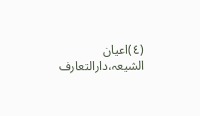(٤)اعیان الشیعہ،دارالتعارف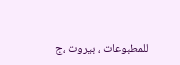للمطبوعات ، بیروت ،ج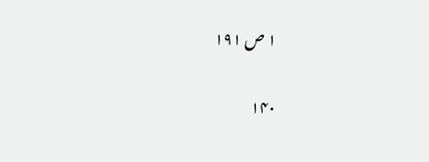١ ص ١٩١

۱۴۰